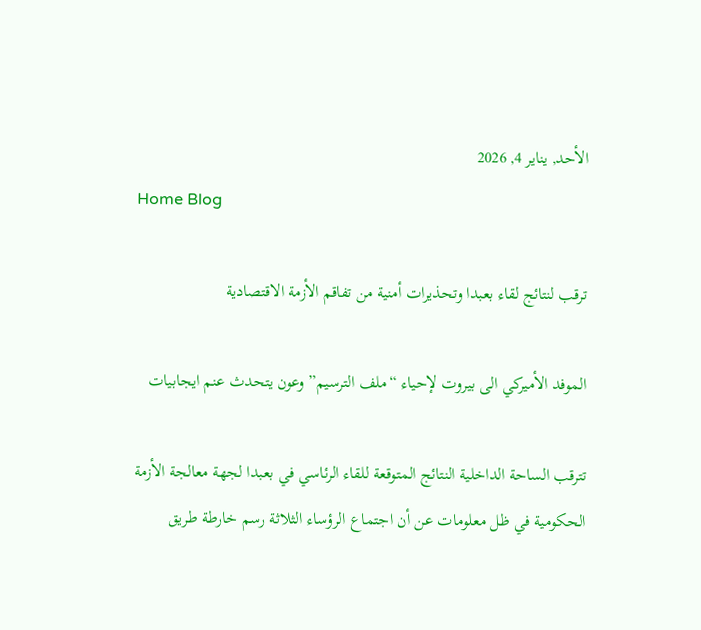الأحد, يناير 4, 2026
Home Blog

ترقب لنتائج لقاء بعبدا وتحذيرات أمنية من تفاقم الأزمة الاقتصادية

الموفد الأميركي الى بيروت لإحياء “ملف الترسيم” وعون يتحدث عنم ايجابيات

تترقب الساحة الداخلية النتائج المتوقعة للقاء الرئاسي في بعبدا لجهة معالجة الأزمة الحكومية في ظل معلومات عن أن اجتماع الرؤساء الثلاثة رسم خارطة طريق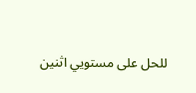للحل على مستويي اثنين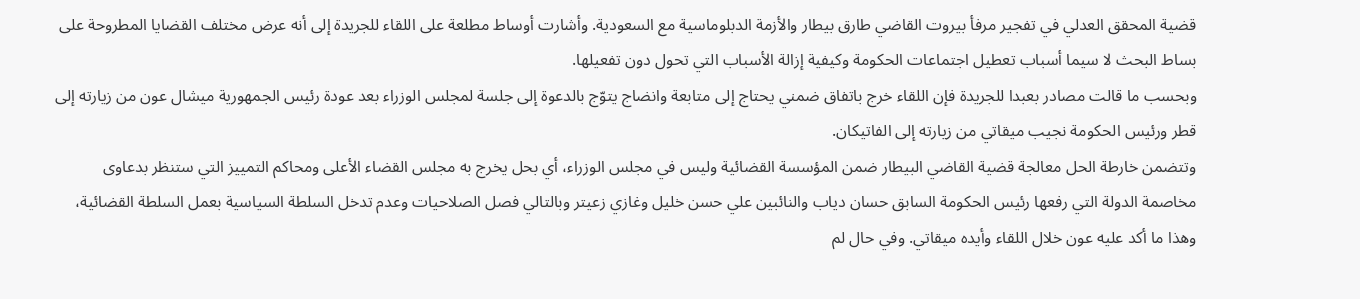قضية المحقق العدلي في تفجير مرفأ بيروت القاضي طارق بيطار والأزمة الدبلوماسية مع السعودية. وأشارت أوساط مطلعة على اللقاء للجريدة إلى أنه عرض مختلف القضايا المطروحة على بساط البحث لا سيما أسباب تعطيل اجتماعات الحكومة وكيفية إزالة الأسباب التي تحول دون تفعيلها.
وبحسب ما قالت مصادر بعبدا للجريدة فإن اللقاء خرج باتفاق ضمني يحتاج إلى متابعة وانضاج يتوّج بالدعوة إلى جلسة لمجلس الوزراء بعد عودة رئيس الجمهورية ميشال عون من زيارته إلى قطر ورئيس الحكومة نجيب ميقاتي من زيارته إلى الفاتيكان.
وتتضمن خارطة الحل معالجة قضية القاضي البيطار ضمن المؤسسة القضائية وليس في مجلس الوزراء، أي بحل يخرج به مجلس القضاء الأعلى ومحاكم التمييز التي ستنظر بدعاوى مخاصمة الدولة التي رفعها رئيس الحكومة السابق حسان دياب والنائبين علي حسن خليل وغازي زعيتر وبالتالي فصل الصلاحيات وعدم تدخل السلطة السياسية بعمل السلطة القضائية، وهذا ما أكد عليه عون خلال اللقاء وأيده ميقاتي. وفي حال لم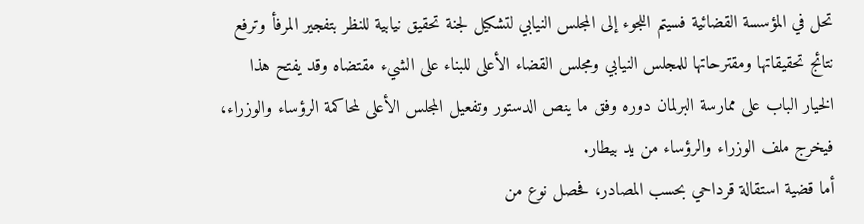تحل في المؤسسة القضائية فسيتم اللجوء إلى المجلس النيابي لتشكيل لجنة تحقيق نيابية للنظر بتفجير المرفأ وترفع نتائج تحقيقاتها ومقترحاتها للمجلس النيابي ومجلس القضاء الأعلى للبناء على الشيء مقتضاه وقد يفتح هذا الخيار الباب على ممارسة البرلمان دوره وفق ما ينص الدستور وتفعيل المجلس الأعلى لمحاكمة الرؤساء والوزراء، فيخرج ملف الوزراء والرؤساء من يد بيطار.
أما قضية استقالة قرداحي بحسب المصادر، فحصل نوع من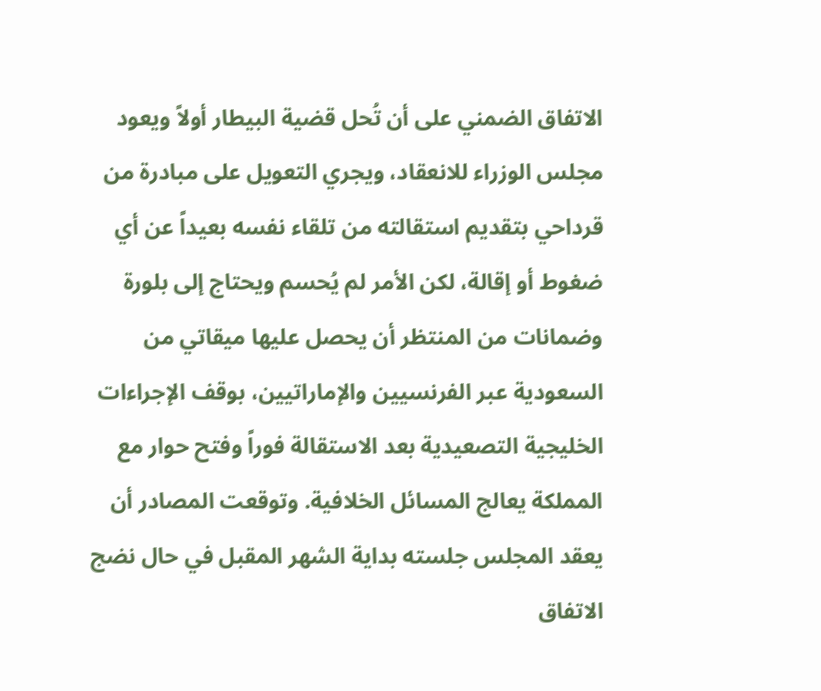الاتفاق الضمني على أن تُحل قضية البيطار أولاً ويعود مجلس الوزراء للانعقاد، ويجري التعويل على مبادرة من قرداحي بتقديم استقالته من تلقاء نفسه بعيداً عن أي ضغوط أو إقالة، لكن الأمر لم يُحسم ويحتاج إلى بلورة وضمانات من المنتظر أن يحصل عليها ميقاتي من السعودية عبر الفرنسيين والإماراتيين، بوقف الإجراءات الخليجية التصعيدية بعد الاستقالة فوراً وفتح حوار مع المملكة يعالج المسائل الخلافية. وتوقعت المصادر أن يعقد المجلس جلسته بداية الشهر المقبل في حال نضج الاتفاق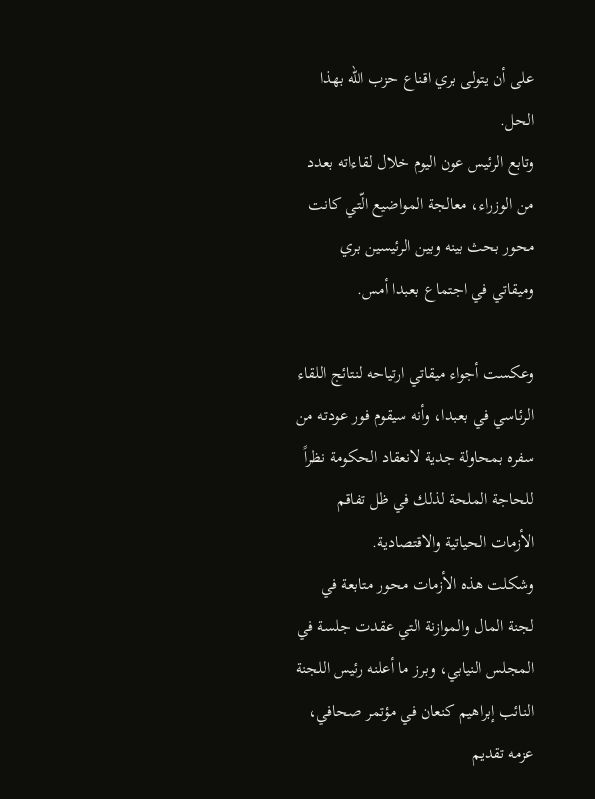على أن يتولى بري اقناع حزب الله بهذا الحل.
وتابع الرئيس عون اليوم خلال لقاءاته بعدد من الوزراء، معالجة المواضيع الّتي كانت محور بحث بينه وبين الرئيسين بري وميقاتي في اجتماع بعبدا أمس.

وعكست أجواء ميقاتي ارتياحه لنتائج اللقاء الرئاسي في بعبدا، وأنه سيقوم فور عودته من سفره بمحاولة جدية لانعقاد الحكومة نظراً للحاجة الملحة لذلك في ظل تفاقم الأزمات الحياتية والاقتصادية.
وشكلت هذه الأزمات محور متابعة في لجنة المال والموازنة التي عقدت جلسة في المجلس النيابي، وبرز ما أعلنه رئيس اللجنة النائب إبراهيم كنعان في مؤتمر صحافي، عزمه تقديم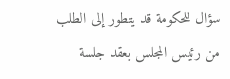سؤال للحكومة قد يتطور إلى الطلب من رئيس المجلس بعقد جلسة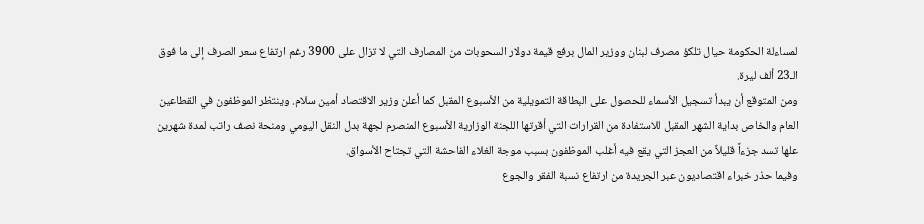لمساءلة الحكومة حيال تلكؤ مصرف لبنان ووزير المال برفع قيمة دولار السحوبات من المصارف التي لا تزال على 3900 رغم ارتفاع سعر الصرف إلى ما فوق الـ23 ألف ليرة.
ومن المتوقع أن يبدأ تسجيل الأسماء للحصول على البطاقة التمويلية من الأسبوع المقبل كما أعلن وزير الاقتصاد أمين سلام. وينتظر الموظفون في القطاعين العام والخاص بداية الشهر المقبل للاستفادة من القرارات التي أقرتها اللجنة الوزارية الأسبوع المنصرم لجهة بدل النقل اليومي ومنحة نصف راتب لمدة شهرين علها تسد جزءاً قليلاً من العجز التي يقع فيه أغلب الموظفون بسبب موجة الغلاء الفاحشة التي تجتاح الأسواق.
وفيما حذر خبراء اقتصاديون عبر الجريدة من ارتفاع نسبة الفقر والجوع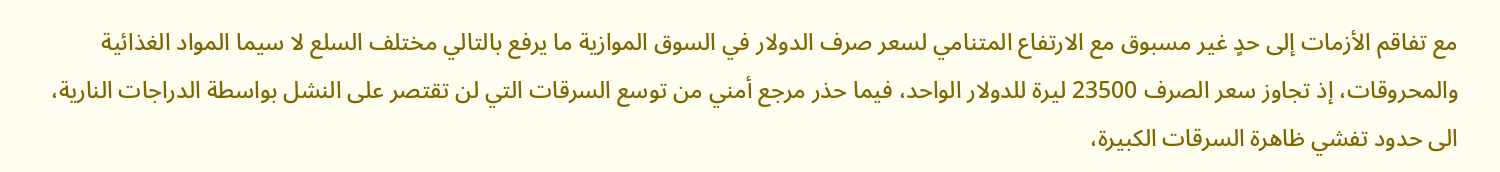مع تفاقم الأزمات إلى حدٍ غير مسبوق مع الارتفاع المتنامي لسعر صرف الدولار في السوق الموازية ما يرفع بالتالي مختلف السلع لا سيما المواد الغذائية والمحروقات، إذ تجاوز سعر الصرف 23500 ليرة للدولار الواحد، فيما حذر مرجع أمني من توسع السرقات التي لن تقتصر على النشل بواسطة الدراجات النارية، الى حدود تفشي ظاهرة السرقات الكبيرة،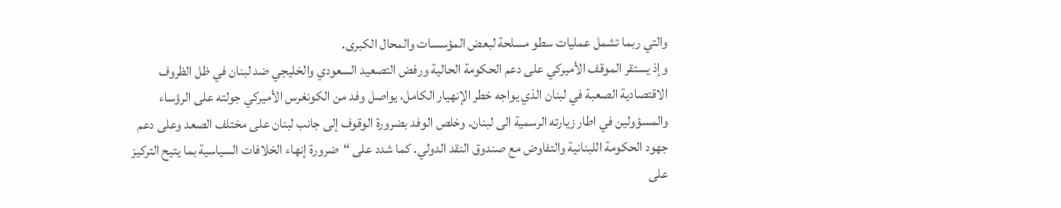والتي ربما تشمل عمليات سطو مسلحة لبعض المؤسسات والمحال الكبرى.
وإذ يستقر الموقف الأميركي على دعم الحكومة الحالية ورفض التصعيد السعودي والخليجي ضد لبنان في ظل الظروف الاقتصادية الصعبة في لبنان الذي يواجه خطر الإنهيار الكامل، يواصل وفد من الكونغرس الأميركي جولته على الرؤساء والمسؤولين في اطار زيارته الرسمية الى لبنان. وخلص الوفد بضرورة الوقوف إلى جانب لبنان على مختلف الصعد وعلى دعم جهود الحكومة اللبنانية والتفاوض مع صندوق النقد الدولي. كما شدد على “ضرورة إنهاء الخلافات السياسية بما يتيح التركيز على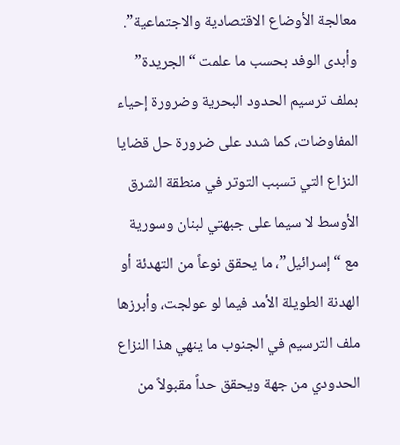معالجة الأوضاع الاقتصادية والاجتماعية”.
وأبدى الوفد بحسب ما علمت “الجريدة” بملف ترسيم الحدود البحرية وضرورة إحياء المفاوضات، كما شدد على ضرورة حل قضايا النزاع التي تسبب التوتر في منطقة الشرق الأوسط لا سيما على جبهتي لبنان وسورية مع “إسرائيل”، ما يحقق نوعاً من التهدئة أو الهدنة الطويلة الأمد فيما لو عولجت، وأبرزها ملف الترسيم في الجنوب ما ينهي هذا النزاع الحدودي من جهة ويحقق حداً مقبولاً من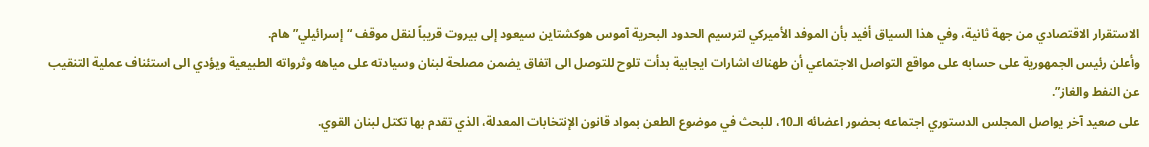الاستقرار الاقتصادي من جهة ثانية، وفي هذا السياق أفيد بأن الموفد الأميركي لترسيم الحدود البحرية آموس هوكشتاين سيعود إلى بيروت قريباً لنقل موقف “إسرائيلي” هام.
وأعلن رئيس الجمهورية على حسابه على مواقع التواصل الاجتماعي أن طهناك اشارات ايجابية بدأت تلوح للتوصل الى اتفاق يضمن مصلحة لبنان وسيادته على مياهه وثرواته الطبيعية ويؤدي الى استئناف عملية التنقيب عن النفط والغاز”.
على صعيد آخر يواصل المجلس الدستوري اجتماعه بحضور اعضائه الـ10، للبحث في موضوع الطعن بمواد قانون الإنتخابات المعدلة، الذي تقدم بها تكتل لبنان القوي.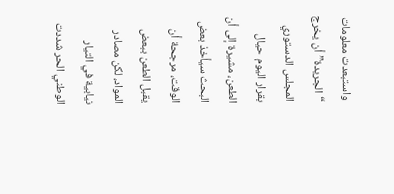واستبعدت معلومات “الجريدة” أن يخرج المجلس الدستوري بقرار اليوم حيال الطعن، مشيرة إلى أن البحث سيأخذ بعض الوقت، مرجحة أن يقبل الطعن ببعض المواد، لكن مصادر نيابية في التيار الوطني الحر شددت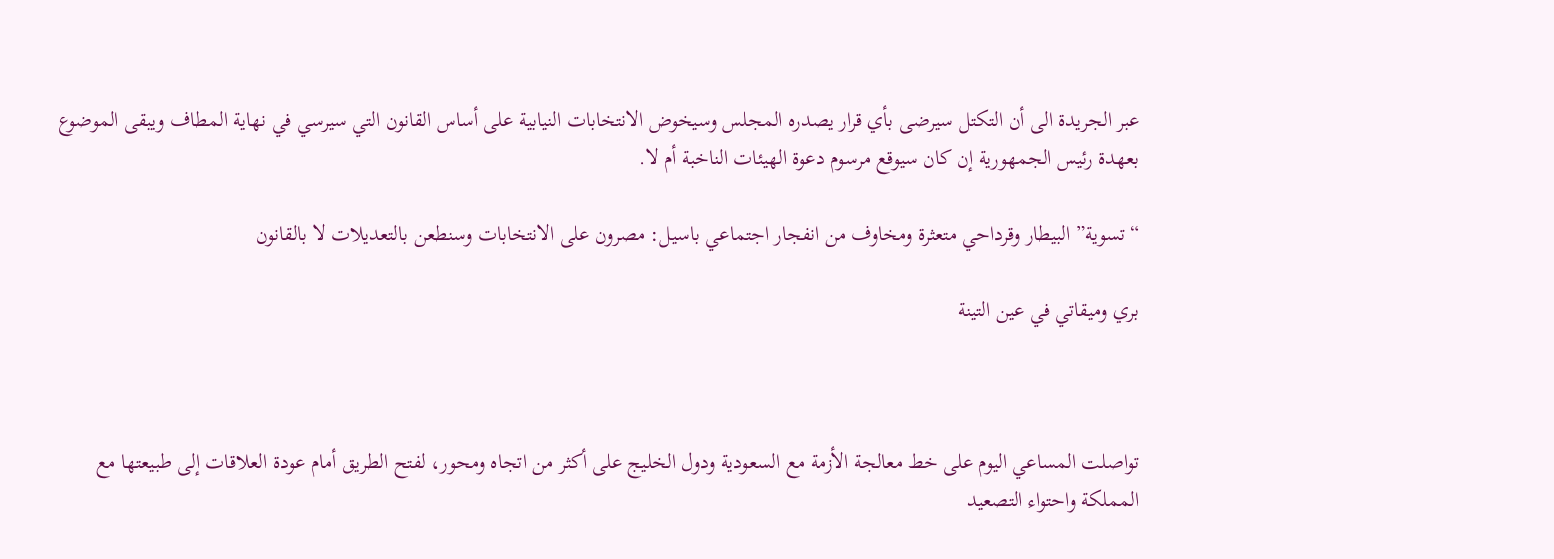عبر الجريدة الى أن التكتل سيرضى بأي قرار يصدره المجلس وسيخوض الانتخابات النيابية على أساس القانون التي سيرسي في نهاية المطاف ويبقى الموضوع بعهدة رئيس الجمهورية إن كان سيوقع مرسوم دعوة الهيئات الناخبة أم لا.

“تسوية” البيطار وقرداحي متعثرة ومخاوف من انفجار اجتماعي باسيل: مصرون على الانتخابات وسنطعن بالتعديلات لا بالقانون

بري وميقاتي في عين التينة



تواصلت المساعي اليوم على خط معالجة الأزمة مع السعودية ودول الخليج على أكثر من اتجاه ومحور، لفتح الطريق أمام عودة العلاقات إلى طبيعتها مع المملكة واحتواء التصعيد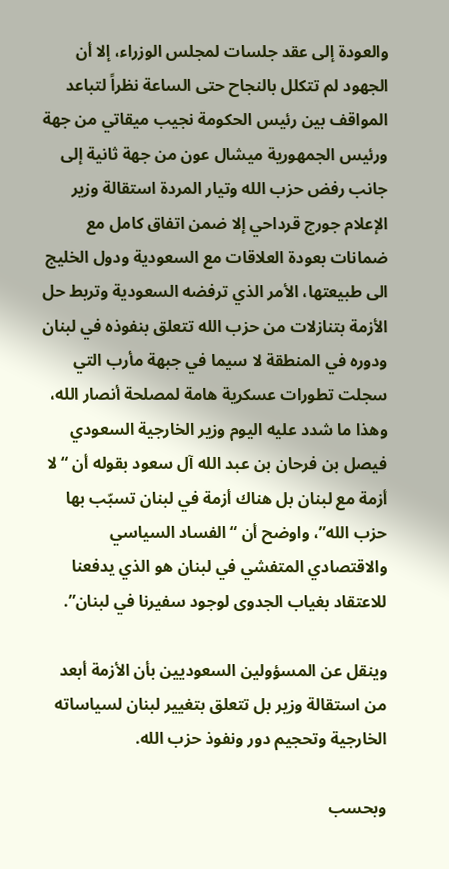والعودة إلى عقد جلسات لمجلس الوزراء، إلا أن الجهود لم تتكلل بالنجاح حتى الساعة نظراً لتباعد المواقف بين رئيس الحكومة نجيب ميقاتي من جهة ورئيس الجمهورية ميشال عون من جهة ثانية إلى جانب رفض حزب الله وتيار المردة استقالة وزير الإعلام جورج قرداحي إلا ضمن اتفاق كامل مع ضمانات بعودة العلاقات مع السعودية ودول الخليج الى طبيعتها، الأمر الذي ترفضه السعودية وتربط حل الأزمة بتنازلات من حزب الله تتعلق بنفوذه في لبنان ودوره في المنطقة لا سيما في جبهة مأرب التي سجلت تطورات عسكرية هامة لمصلحة أنصار الله، وهذا ما شدد عليه اليوم وزير الخارجية السعودي فيصل بن فرحان بن عبد الله آل سعود بقوله أن “لا أزمة مع لبنان بل هناك أزمة في لبنان تسبّب بها حزب الله”، واوضح أن “الفساد السياسي والاقتصادي المتفشي في لبنان هو الذي يدفعنا للاعتقاد بغياب الجدوى لوجود سفيرنا في لبنان”.

وينقل عن المسؤولين السعوديين بأن الأزمة أبعد من استقالة وزير بل تتعلق بتغيير لبنان لسياساته الخارجية وتحجيم دور ونفوذ حزب الله.

وبحسب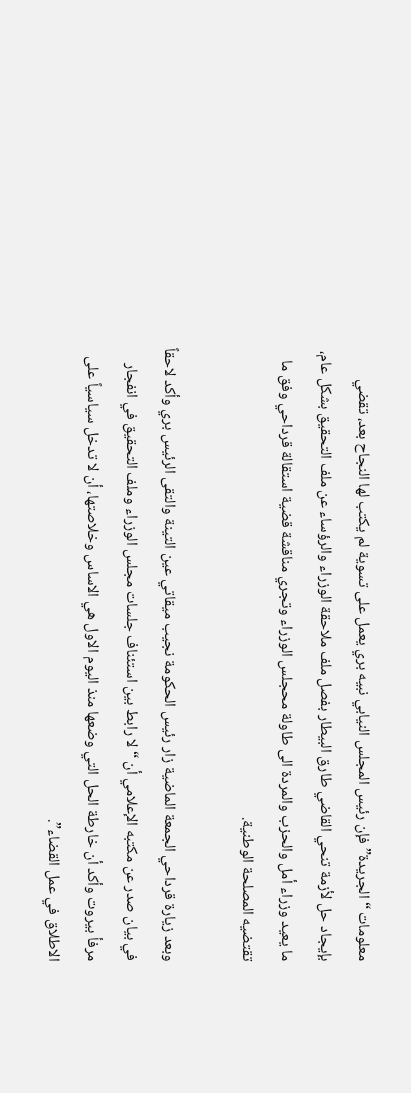معلومات “الجريدة” فإن رئيس المجلس النيابي نبيه بري يعمل على تسوية لم يكتب لها النجاح بعد، تقضي بإيجاد حل لأزمة تنحي القاضي طارق البيطار بفصل ملف ملاحقة الوزراء والرؤساء عن ملف التحقيق بشكل عام، ما يعيد وزراء أمل والحزب والمردة الى طاولة محجلس الوزراء وتجري مناقشة قضية استقالة قرداحي وفق ما تقتضيه المصلحة الوطنية.

وبعد زيارة قرداحي الجمعة الماضية زار رئيس الحكومة نجيب ميقاتي عين التينة والتقى الرئيس بري وأكد لاحقاً في بيان صدر عن مكتبه الإعلامي أن “لا رابط بين استئناف جلسات مجلس الوزراء وملف التحقيق في انفجار مرفأ بيروت وأكد أن خارطة الحل التي وضعها منذ اليوم الاول هي الاساس وخلاصتها، أن لا تدخل سياسياً على الاطلاق في عمل القضاء”.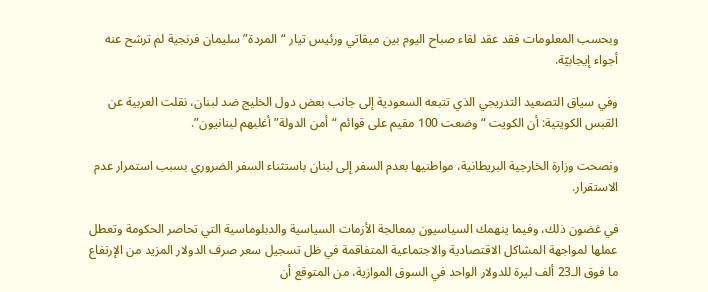وبحسب المعلومات فقد عقد لقاء صباح اليوم بين ميقاتي ورئيس تيار “المردة” سليمان فرنجية لم ترشح عنه أجواء إيجابيّة.

وفي سياق التصعيد التدريجي الذي تتبعه السعودية إلى جانب بعض دول الخليج ضد لبنان، نقلت العربية عن القبس الكويتية: أن الكويت “وضعت 100 مقيم على قوائم “أمن الدولة” أغلبهم لبنانيون”.

ونصحت وزارة الخارجية البريطانية، مواطنيها بعدم السفر إلى لبنان باستثناء السفر الضروري بسبب استمرار عدم الاستقرار.

في غضون ذلك، وفيما ينهمك السياسيون بمعالجة الأزمات السياسية والدبلوماسية التي تحاصر الحكومة وتعطل عملها لمواجهة المشاكل الاقتصادية والاجتماعية المتفاقمة في ظل تسجيل سعر صرف الدولار المزيد من الإرتفاع ما فوق الـ23 ألف ليرة للدولار الواحد في السوق الموازية، من المتوقع أن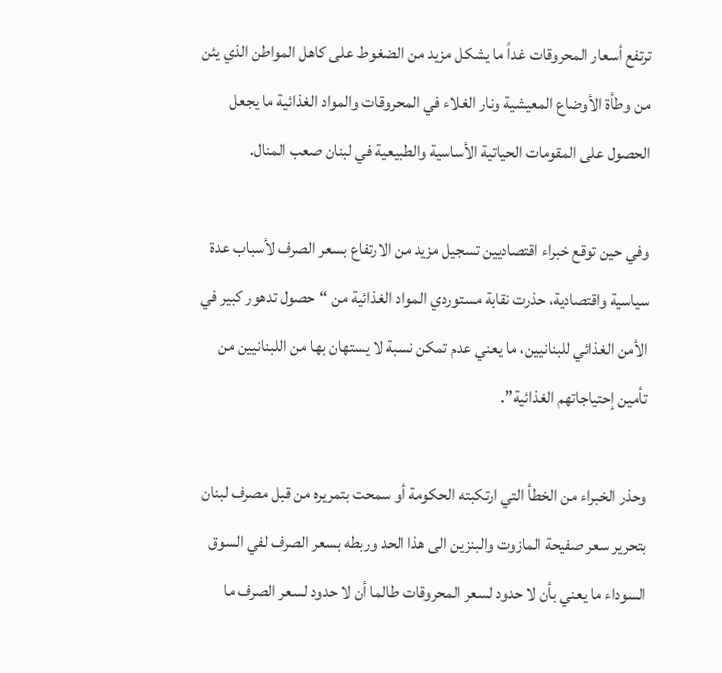ترتفع أسعار المحروقات غداً ما يشكل مزيد من الضغوط على كاهل المواطن الذي يئن من وطأة الأوضاع المعيشية ونار الغلاء في المحروقات والمواد الغذائية ما يجعل الحصول على المقومات الحياتية الأساسية والطبيعية في لبنان صعب المنال.

وفي حين توقع خبراء اقتصاديين تسجيل مزيد من الارتفاع بسعر الصرف لأسباب عدة سياسية واقتصادية، حذرت نقابة مستوردي المواد الغذائية من “حصول تدهور كبير في الأمن الغذائي للبنانيين، ما يعني عدم تمكن نسبة لا يستهان بها من اللبنانيين من تأمين إحتياجاتهم الغذائية”.

وحذر الخبراء من الخطأ التي ارتكبته الحكومة أو سمحت بتمريره من قبل مصرف لبنان بتحرير سعر صفيحة المازوت والبنزين الى هذا الحد وربطه بسعر الصرف لفي السوق السوداء ما يعني بأن لا حدود لسعر المحروقات طالما أن لا حدود لسعر الصرف ما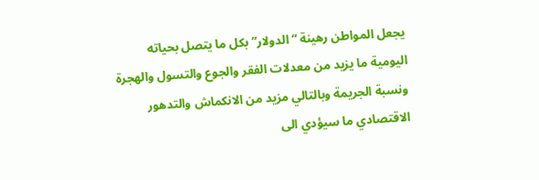يجعل المواطن رهينة “الدولار” بكل ما يتصل بحياته اليومية ما يزيد من معدلات الفقر والجوع والتسول والهجرة ونسبة الجريمة وبالتالي مزيد من الانكماش والتدهور الاقتصادي ما سيؤدي الى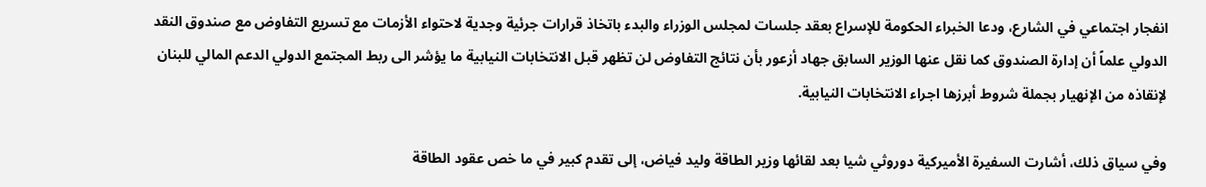انفجار اجتماعي في الشارع، ودعا الخبراء الحكومة للإسراع بعقد جلسات لمجلس الوزراء والبدء باتخاذ قرارات جرئية وجدية لاحتواء الأزمات مع تسريع التفاوض مع صندوق النقد الدولي علماً أن إدارة الصندوق كما نقل عنها الوزير السابق جهاد أزعور بأن نتائج التفاوض لن تظهر قبل الانتخابات النيابية ما يؤشر الى ربط المجتمع الدولي الدعم المالي للبنان لإنقاذه من الإنهيار بجملة شروط أبرزها اجراء الانتخابات النيابية.

وفي سياق ذلك، أشارت السفيرة الأميركية دوروثي شيا بعد لقائها وزير الطاقة وليد فياض، إلى تقدم كبير في ما خص عقود الطاقة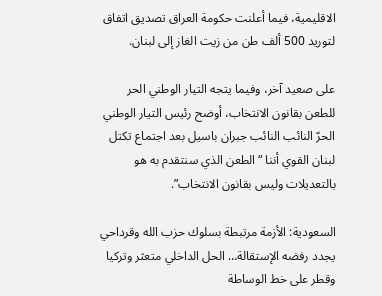الاقليمية، فيما أعلنت حكومة العراق تصديق اتفاق لتوريد 500 ألف طن من زيت الغاز إلى لبنان.

على صعيد آخر، وفيما يتجه التيار الوطني الحر للطعن بقانون الانتخاب، أوضح رئيس التيار الوطني الحرّ النائب النائب جبران باسيل بعد اجتماع تكتل لبنان القوي أننا “الطعن الذي سنتقدم به هو بالتعديلات وليس بقانون الانتخاب”.

السعودية: الأزمة مرتبطة بسلوك حزب الله وقرداحي يجدد رفضه الإستقالة… الحل الداخلي متعثر وتركيا وقطر على خط الوساطة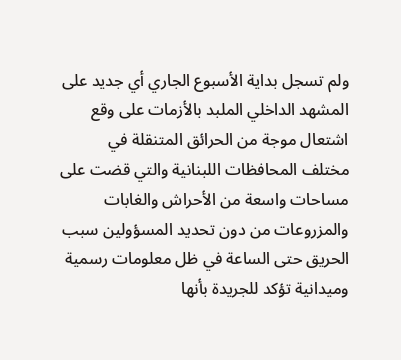ولم تسجل بداية الأسبوع الجاري أي جديد على المشهد الداخلي الملبد بالأزمات على وقع اشتعال موجة من الحرائق المتنقلة في مختلف المحافظات اللبنانية والتي قضت على مساحات واسعة من الأحراش والغابات والمزروعات من دون تحديد المسؤولين سبب الحريق حتى الساعة في ظل معلومات رسمية وميدانية تؤكد للجريدة بأنها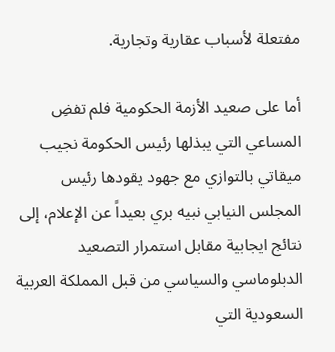مفتعلة لأسباب عقارية وتجارية.

أما على صعيد الأزمة الحكومية فلم تفضِ المساعي التي يبذلها رئيس الحكومة نجيب ميقاتي بالتوازي مع جهود يقودها رئيس المجلس النيابي نبيه بري بعيداً عن الإعلام، إلى نتائج ايجابية مقابل استمرار التصعيد الدبلوماسي والسياسي من قبل المملكة العربية السعودية التي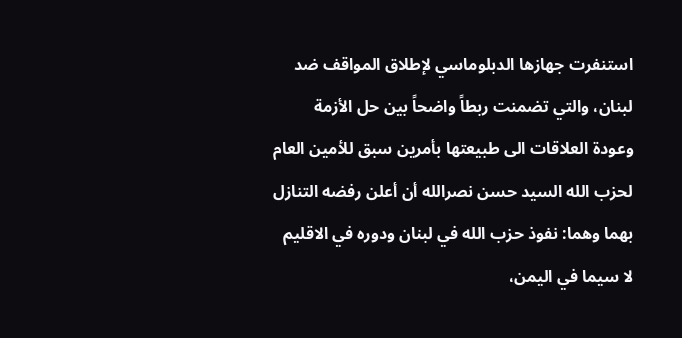استنفرت جهازها الدبلوماسي لإطلاق المواقف ضد لبنان، والتي تضمنت ربطاً واضحاً بين حل الأزمة وعودة العلاقات الى طبيعتها بأمرين سبق للأمين العام لحزب الله السيد حسن نصرالله أن أعلن رفضه التنازل بهما وهما: نفوذ حزب الله في لبنان ودوره في الاقليم لا سيما في اليمن،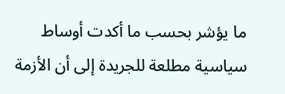ما يؤشر بحسب ما أكدت أوساط سياسية مطلعة للجريدة إلى أن الأزمة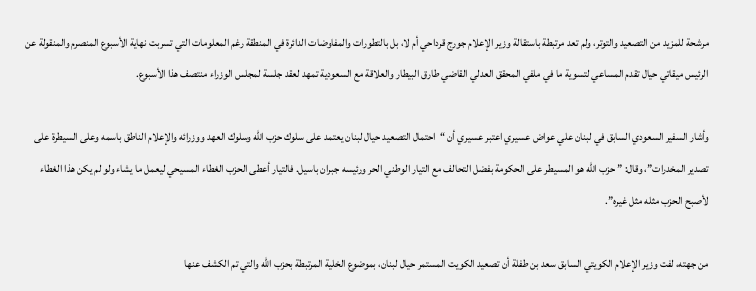مرشحة للمزيد من التصعيد والتوتر، ولم تعد مرتبطة باستقالة وزير الإعلام جورج قرداحي أم لا، بل بالتطورات والمفاوضات الدائرة في المنطقة رغم المعلومات التي تسربت نهاية الأسبوع المنصرم والمنقولة عن الرئيس ميقاتي حيال تقدم المساعي لتسوية ما في ملفي المحقق العدلي القاضي طارق البيطار والعلاقة مع السعودية تمهد لعقد جلسة لمجلس الوزراء منتصف هذا الأسبوع.

وأشار السفير السعودي السابق في لبنان علي عواض عسيري اعتبر عسيري أن “احتمال التصعيد حيال لبنان يعتمد على سلوك حزب الله وسلوك العهد ووزرائه والإعلام الناطق باسمه وعلى السيطرة على تصدير المخدرات”، وقال: ” حزب الله هو المسيطر على الحكومة بفضل التحالف مع التيار الوطني الحر ورئيسه جبران باسيل. فالتيار أعطى الحزب الغطاء المسيحي ليعمل ما يشاء ولو لم يكن هذا الغطاء لأصبح الحزب مثله مثل غيره”.

من جهته، لفت وزير الإعلام الكويتي السابق سعد بن طفلة أن تصعيد الكويت المستمر حيال لبنان، بموضوع الخلية المرتبطة بحزب الله والتي تم الكشف عنها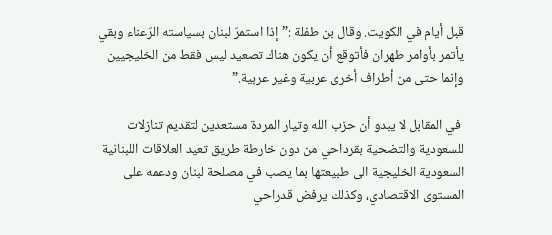قبل أيام في الكويت. وقال بن طفلة :”إذا استمرّ لبنان بسياسته الرّعناء وبقي يأتمر بأوامر طهران فأتوقع أن يكون هناك تصعيد ليس فقط من الخليجيين وإنما حتى من أطراف أخرى عربية وغير عربية.”

 في المقابل لا يبدو أن حزب الله وتيار المردة مستعدين لتقديم تنازلات للسعودية والتضحية بقرداحي من دون خارطة طريق تعيد العلاقات اللبنانية السعودية الخليجية الى طبيعتها بما يصب في مصلحة لبنان ودعمه على المستوى الاقتصادي، وكذلك يرفض قدراحي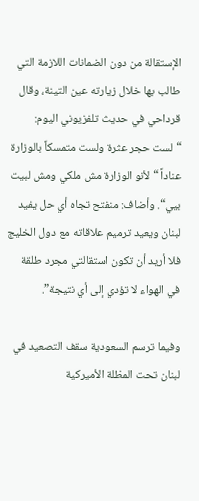الإستقالة من دون الضمانات اللازمة التي طالب بها خلال زيارته عين التينة، وقال قرداحي في حديث تلفزيوني اليوم: “لست حجر عثرة ولست متمسكاً بالوزارة عناداً “لأنو الوزارة مش ملكي ومش لبيت بيي“. وأضاف: منفتح تجاه أي حل يفيد لبنان ويعيد ترميم علاقاته مع دول الخليج فلا أريد أن تكون استقالتي مجرد طلقة في الهواء لا تؤدي إلى أي نتيجة”.

وفيما ترسم السعودية سقف التصعيد في لبنان تحت المظلة الأميركية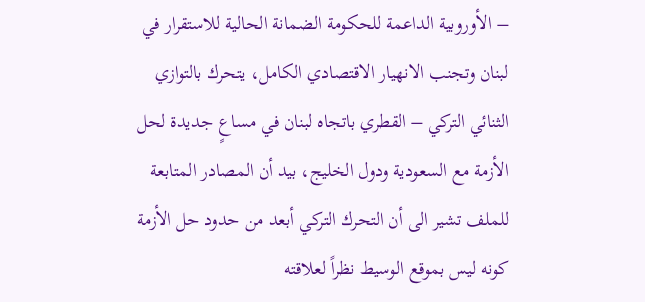– الأوروبية الداعمة للحكومة الضمانة الحالية للاستقرار في لبنان وتجنب الانهيار الاقتصادي الكامل، يتحرك بالتوازي الثنائي التركي – القطري باتجاه لبنان في مساعٍ جديدة لحل الأزمة مع السعودية ودول الخليج، بيد أن المصادر المتابعة للملف تشير الى أن التحرك التركي أبعد من حدود حل الأزمة كونه ليس بموقع الوسيط نظراً لعلاقته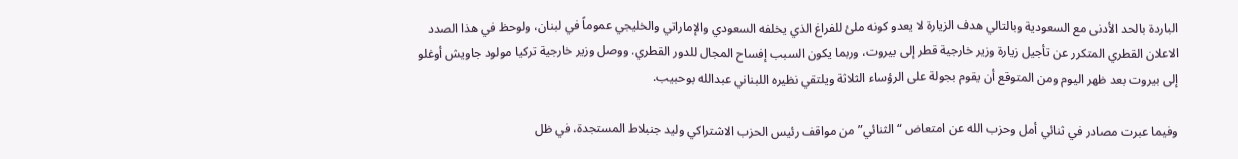الباردة بالحد الأدنى مع السعودية وبالتالي هدف الزيارة لا يعدو كونه ملئ للفراغ الذي يخلفه السعودي والإماراتي والخليجي عموماً في لبنان، ولوحظ في هذا الصدد الاعلان القطري المتكرر عن تأجيل زيارة وزير خارجية قطر إلى بيروت، وربما يكون السبب إفساح المجال للدور القطري. ووصل وزير خارجية تركيا مولود جاويش أوغلو إلى بيروت بعد ظهر اليوم ومن المتوقع أن يقوم بجولة على الرؤساء الثلاثة ويلتقي نظيره اللبناني عبدالله بوحبيب.

وفيما عبرت مصادر في ثنائي أمل وحزب الله عن امتعاض “الثنائي” من مواقف رئيس الحزب الاشتراكي وليد جنبلاط المستجدة، في ظل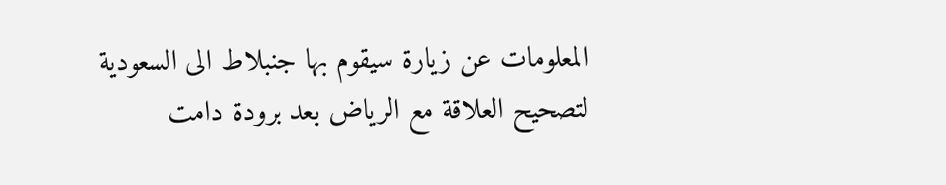المعلومات عن زيارة سيقوم بها جنبلاط الى السعودية لتصحيح العلاقة مع الرياض بعد برودة دامت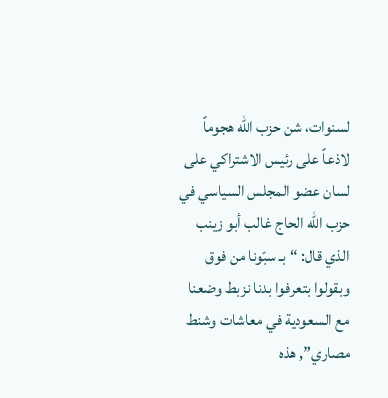لسنوات، شن حزب الله هجوماً لاذعاً على رئيس الاشتراكي على لسان عضو المجلس السياسي في حزب الله الحاج غالب أبو زينب الذي قال: “بـ سبّونا من فوق وبقولوا بتعرفوا بدنا نزبط وضعنا مع السعودية في معاشات وشنط مصاري”, هذه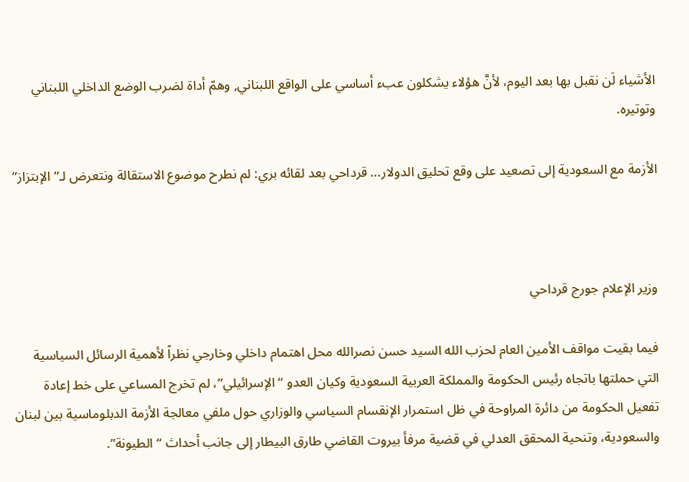الأشياء لَن نقبل بها بعد اليوم، لأنَّ هؤلاء يشكلون عبء أساسي على الواقع اللبناني, وهمّ أداة لضرب الوضع الداخلي اللبناني وتوتيره.

الأزمة مع السعودية إلى تصعيد على وقع تحليق الدولار… قرداحي بعد لقائه بري: لم نطرح موضوع الاستقالة ونتعرض لـ”الإبتزاز”



وزير الإعلام جورج قرداحي

فيما بقيت مواقف الأمين العام لحزب الله السيد حسن نصرالله محل اهتمام داخلي وخارجي نظراً لأهمية الرسائل السياسية التي حملتها باتجاه رئيس الحكومة والمملكة العربية السعودية وكيان العدو “الإسرائيلي”، لم تخرج المساعي على خط إعادة تفعيل الحكومة من دائرة المراوحة في ظل استمرار الإنقسام السياسي والوزاري حول ملفي معالجة الأزمة الدبلوماسية بين لبنان والسعودية، وتنحية المحقق العدلي في قضية مرفأ بيروت القاضي طارق البيطار إلى جانب أحداث “الطيونة”.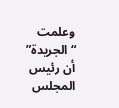وعلمت “الجريدة” أن رئيس المجلس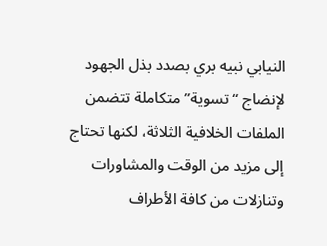النيابي نبيه بري بصدد بذل الجهود لإنضاج “تسوية” متكاملة تتضمن الملفات الخلافية الثلاثة، لكنها تحتاج إلى مزيد من الوقت والمشاورات وتنازلات من كافة الأطراف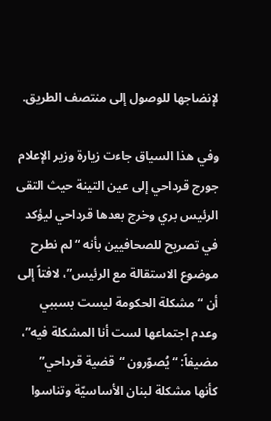لإنضاجها للوصول إلى منتصف الطريق.

وفي هذا السياق جاءت زيارة وزير الإعلام جورج قرداحي إلى عين التينة حيث التقى الرئيس بري وخرج بعدها قرداحي ليؤكد في تصريح للصحافيين بأنه “لم نطرح موضوع الاستقالة مع الرئيس”، لافتاً إلى أن “مشكلة الحكومة ليست بسببي وعدم اجتماعها لست أنا المشكلة فيه”، مضيفاً: “يُصوّرون “قضية قرداحي” كأنها مشكلة لبنان الأساسيّة وتناسوا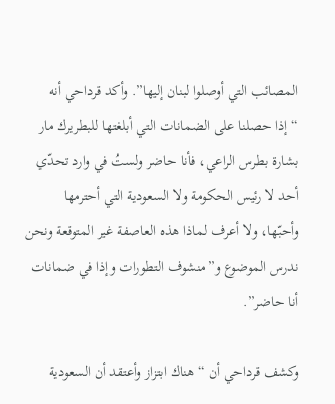المصائب التي أوصلوا لبنان إليها”. وأكد قرداحي أنه “إذا حصلنا على الضمانات التي أبلغتها للبطريرك مار بشارة بطرس الراعي، فأنا حاضر ولستُ في وارد تحدّي أحد لا رئيس الحكومة ولا السعودية التي أحترمها وأحبّها، ولا أعرف لماذا هذه العاصفة غير المتوقعة ونحن ندرس الموضوع و”منشوف التطورات وإذا في ضمانات أنا حاضر”.

وكشف قرداحي أن “هناك ابتزاز وأعتقد أن السعودية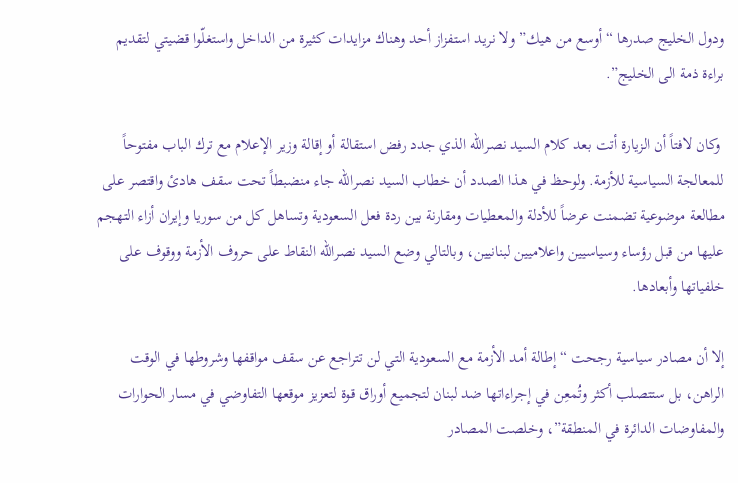ودول الخليج صدرها “أوسع من هيك” ولا نريد استفزاز أحد وهناك مزايدات كثيرة من الداخل واستغلّوا قضيتي لتقديم براءة ذمة الى الخليج”.

 وكان لافتاً أن الزيارة أتت بعد كلام السيد نصرالله الذي جدد رفض استقالة أو إقالة وزير الإعلام مع ترك الباب مفتوحاً للمعالجة السياسية للأزمة. ولوحظ في هذا الصدد أن خطاب السيد نصرالله جاء منضبطاً تحت سقف هادئ واقتصر على مطالعة موضوعية تضمنت عرضاً للأدلة والمعطيات ومقارنة بين ردة فعل السعودية وتساهل كل من سوريا وإيران أزاء التهجم عليها من قبل رؤساء وسياسيين واعلاميين لبنانيين، وبالتالي وضع السيد نصرالله النقاط على حروف الأزمة ووقوف على خلفياتها وأبعادها.

إلا أن مصادر سياسية رجحت “إطالة أمد الأزمة مع السعودية التي لن تتراجع عن سقف مواقفها وشروطها في الوقت الراهن، بل ستتصلب أكثر وتُمعِن في إجراءاتها ضد لبنان لتجميع أوراق قوة لتعزيز موقعها التفاوضي في مسار الحوارات والمفاوضات الدائرة في المنطقة”، وخلصت المصادر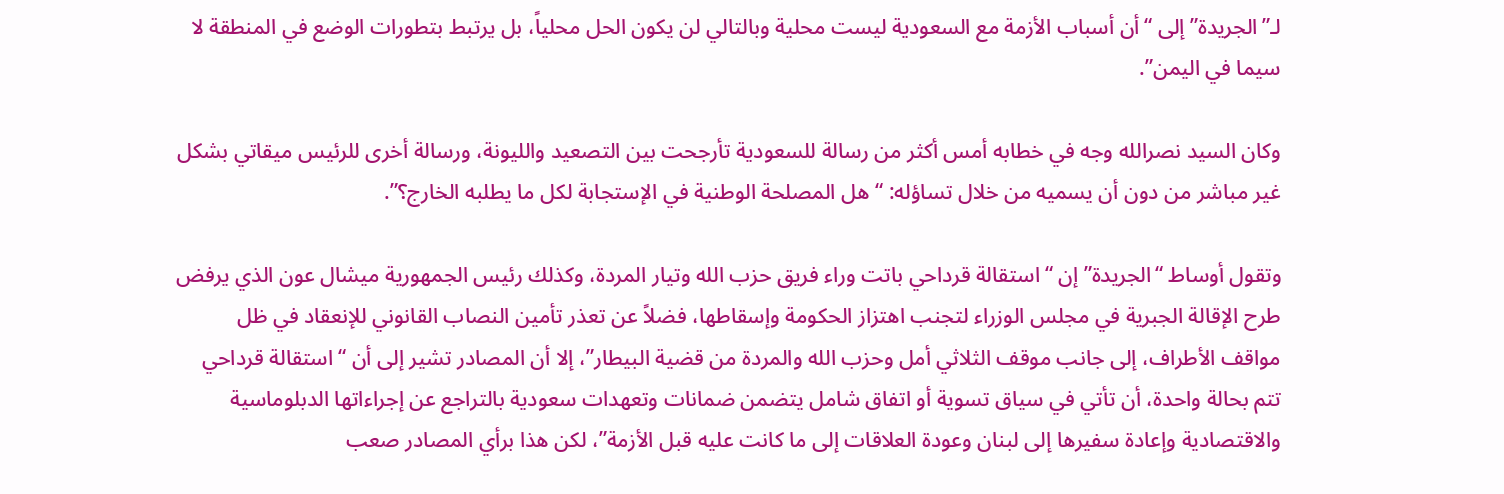لـ”الجريدة” إلى “أن أسباب الأزمة مع السعودية ليست محلية وبالتالي لن يكون الحل محلياً، بل يرتبط بتطورات الوضع في المنطقة لا سيما في اليمن”.

وكان السيد نصرالله وجه في خطابه أمس أكثر من رسالة للسعودية تأرجحت بين التصعيد والليونة، ورسالة أخرى للرئيس ميقاتي بشكل غير مباشر من دون أن يسميه من خلال تساؤله: “هل المصلحة الوطنية في الإستجابة لكل ما يطلبه الخارج؟”.

وتقول أوساط “الجريدة” إن “استقالة قرداحي باتت وراء فريق حزب الله وتيار المردة، وكذلك رئيس الجمهورية ميشال عون الذي يرفض طرح الإقالة الجبرية في مجلس الوزراء لتجنب اهتزاز الحكومة وإسقاطها، فضلاً عن تعذر تأمين النصاب القانوني للإنعقاد في ظل مواقف الأطراف، إلى جانب موقف الثلاثي أمل وحزب الله والمردة من قضية البيطار”، إلا أن المصادر تشير إلى أن “استقالة قرداحي تتم بحالة واحدة، أن تأتي في سياق تسوية أو اتفاق شامل يتضمن ضمانات وتعهدات سعودية بالتراجع عن إجراءاتها الدبلوماسية والاقتصادية وإعادة سفيرها إلى لبنان وعودة العلاقات إلى ما كانت عليه قبل الأزمة”، لكن هذا برأي المصادر صعب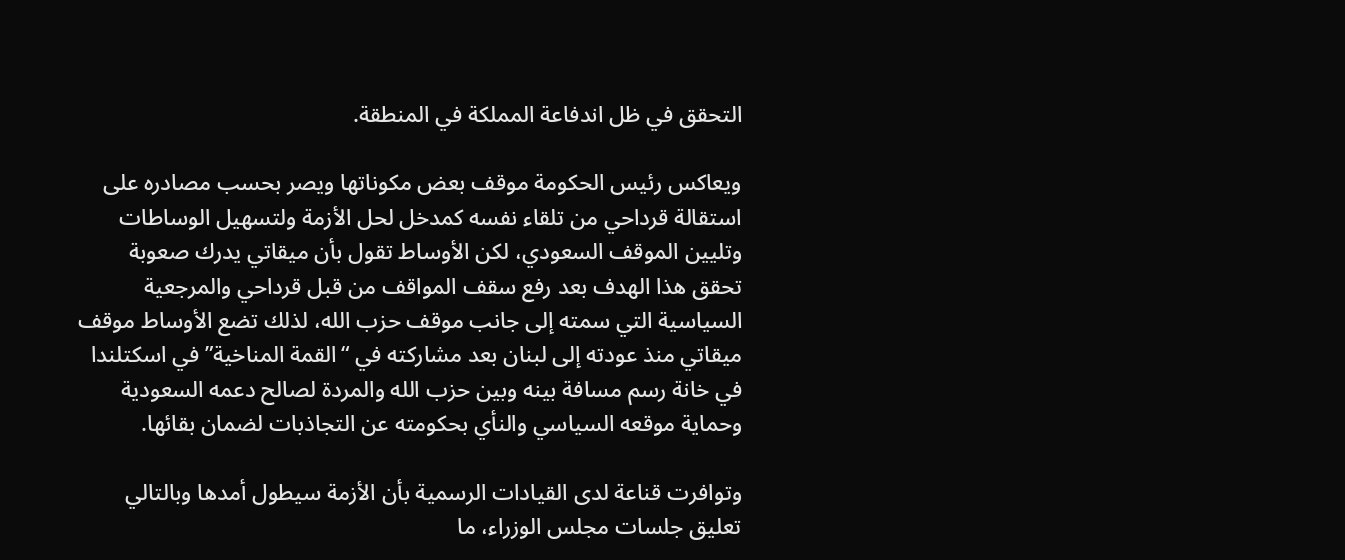التحقق في ظل اندفاعة المملكة في المنطقة.

ويعاكس رئيس الحكومة موقف بعض مكوناتها ويصر بحسب مصادره على استقالة قرداحي من تلقاء نفسه كمدخل لحل الأزمة ولتسهيل الوساطات وتليين الموقف السعودي، لكن الأوساط تقول بأن ميقاتي يدرك صعوبة تحقق هذا الهدف بعد رفع سقف المواقف من قبل قرداحي والمرجعية السياسية التي سمته إلى جانب موقف حزب الله، لذلك تضع الأوساط موقف ميقاتي منذ عودته إلى لبنان بعد مشاركته في “القمة المناخية” في اسكتلندا في خانة رسم مسافة بينه وبين حزب الله والمردة لصالح دعمه السعودية وحماية موقعه السياسي والنأي بحكومته عن التجاذبات لضمان بقائها.

وتوافرت قناعة لدى القيادات الرسمية بأن الأزمة سيطول أمدها وبالتالي تعليق جلسات مجلس الوزراء، ما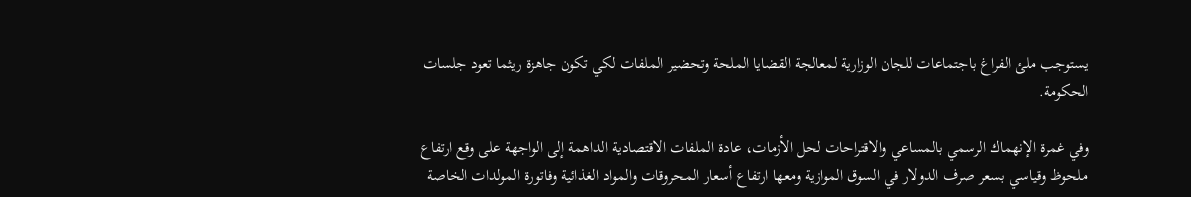يستوجب ملئ الفراغ باجتماعات للجان الوزارية لمعالجة القضايا الملحة وتحضير الملفات لكي تكون جاهزة ريثما تعود جلسات الحكومة.

وفي غمرة الإنهماك الرسمي بالمساعي والاقتراحات لحل الأزمات، عادة الملفات الاقتصادية الداهمة إلى الواجهة على وقع ارتفاع ملحوظ وقياسي بسعر صرف الدولار في السوق الموازية ومعها ارتفاع أسعار المحروقات والمواد الغذائية وفاتورة المولدات الخاصة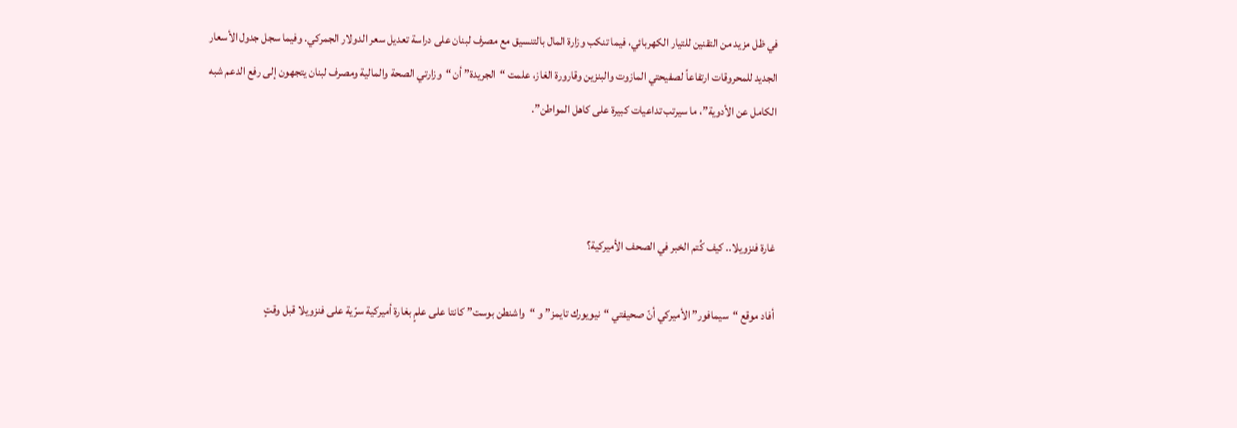في ظل مزيد من التقنين للتيار الكهربائي، فيما تنكب وزارة المال بالتنسيق مع مصرف لبنان على دراسة تعديل سعر الدولار الجمركي. وفيما سجل جدول الأسعار الجديد للمحروقات ارتفاعاً لصفيحتي المازوت والبنزين وقارورة الغاز، علمت “الجريدة” أن “وزارتي الصحة والمالية ومصرف لبنان يتجهون إلى رفع الدعم شبه الكامل عن الأدوية”، ما سيرتب تداعيات كبيرة على كاهل المواطن”.



غارة فنزويلا.. كيف كُتم الخبر في الصحف الأميركية؟

أفاد موقع “سيمافور” الأميركي أنّ صحيفتي “نيويورك تايمز” و “واشنطن بوست” كانتا على علمٍ بغارة أميركية سرّية على فنزويلا قبل وقتٍ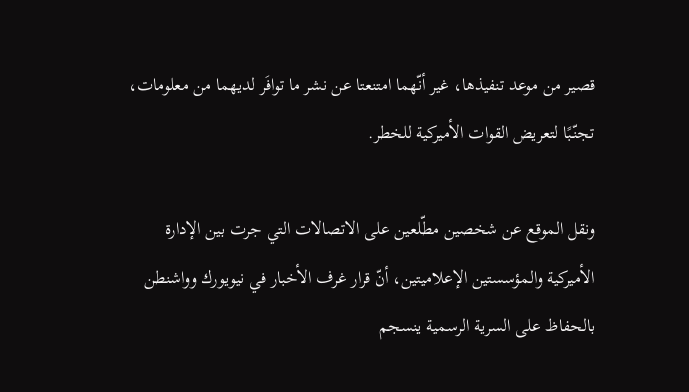قصير من موعد تنفيذها، غير أنّهما امتنعتا عن نشر ما توافَر لديهما من معلومات، تجنّبًا لتعريض القوات الأميركية للخطر.

ونقل الموقع عن شخصين مطّلعين على الاتصالات التي جرت بين الإدارة الأميركية والمؤسستين الإعلاميتين، أنّ قرار غرف الأخبار في نيويورك وواشنطن بالحفاظ على السرية الرسمية ينسجم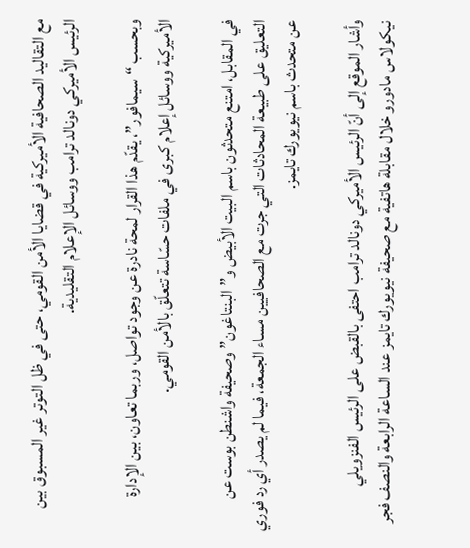مع التقاليد الصحافية الأميركية في قضايا الأمن القومي، حتى في ظل التوتر غير المسبوق بين الرئيس الأميركي دونالد ترامب ووسائل الإعلام التقليدية.

وبحسب “سيمافور”، يقدّم هذا القرار لمحة نادرة عن وجود تواصل، وربما تعاون، بين الإدارة الأميركية ووسائل إعلام كبرى في ملفات حسّاسة تتعلّق بالأمن القومي.

في المقابل، امتنع متحدثون باسم البيت الأبيض و”البنتاغون” وصحيفة واشنطن بوست عن التعليق على طبيعة المحادثات التي جرت مع الصحافيين مساء الجمعة، فيما لم يصدر أي رد فوري عن متحدث باسم نيويورك تايمز.

وأشار الموقع إلى أنّ الرئيس الأميركي دونالد ترامب احتفى بالقبض على الرئيس الفنزويلي نيكولاس مادورو خلال مقابلة هاتفية مع صحيفة نيويورك تايمز عند الساعة الرابعة والنصف فجر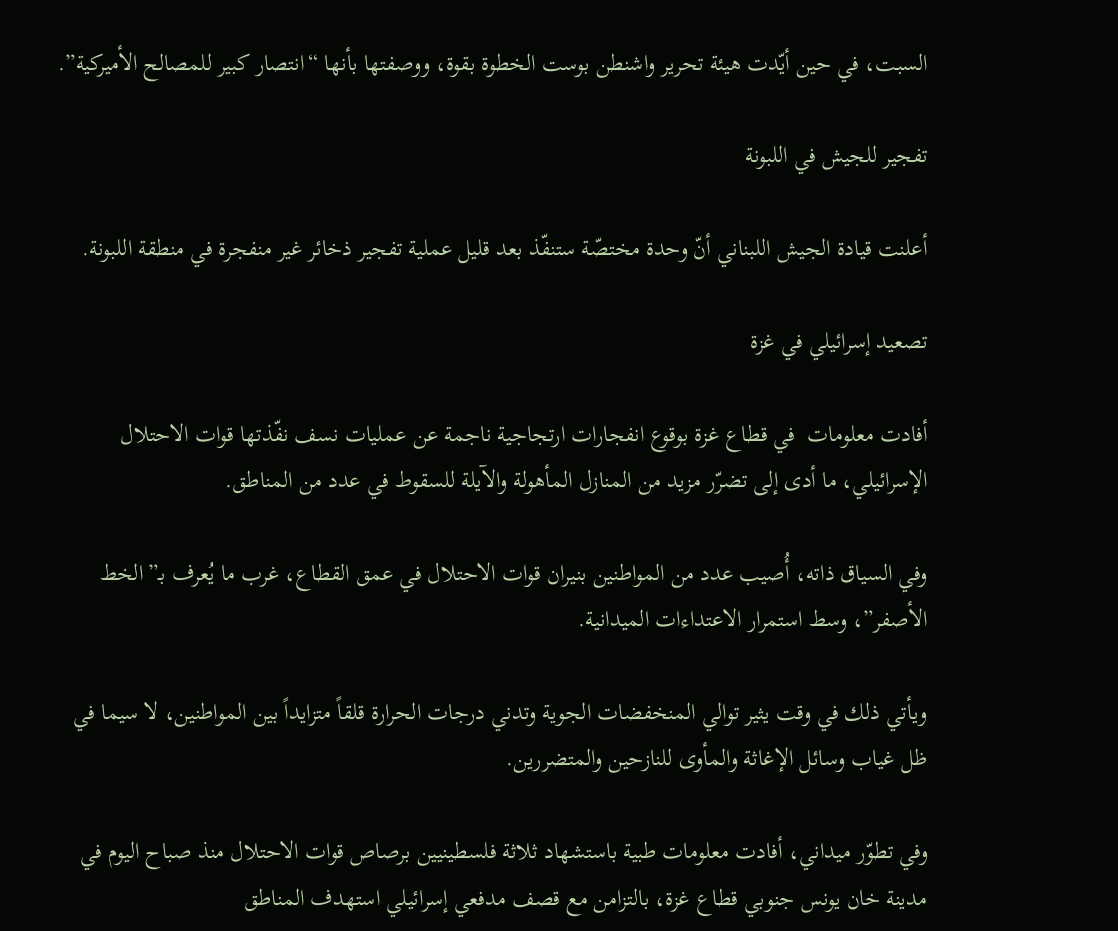السبت، في حين أيّدت هيئة تحرير واشنطن بوست الخطوة بقوة، ووصفتها بأنها “انتصار كبير للمصالح الأميركية”.

تفجير للجيش في اللبونة

أعلنت قيادة الجيش اللبناني أنّ وحدة مختصّة ستنفّذ بعد قليل عملية تفجير ذخائر غير منفجرة في منطقة اللبونة.

تصعيد إسرائيلي في غزة

أفادت معلومات  في قطاع غزة بوقوع انفجارات ارتجاجية ناجمة عن عمليات نسف نفّذتها قوات الاحتلال الإسرائيلي، ما أدى إلى تضرّر مزيد من المنازل المأهولة والآيلة للسقوط في عدد من المناطق.

وفي السياق ذاته، أُصيب عدد من المواطنين بنيران قوات الاحتلال في عمق القطاع، غرب ما يُعرف بـ”الخط الأصفر”، وسط استمرار الاعتداءات الميدانية.

ويأتي ذلك في وقت يثير توالي المنخفضات الجوية وتدني درجات الحرارة قلقاً متزايداً بين المواطنين، لا سيما في ظل غياب وسائل الإغاثة والمأوى للنازحين والمتضررين.

وفي تطوّر ميداني، أفادت معلومات طبية باستشهاد ثلاثة فلسطينيين برصاص قوات الاحتلال منذ صباح اليوم في مدينة خان يونس جنوبي قطاع غزة، بالتزامن مع قصف مدفعي إسرائيلي استهدف المناطق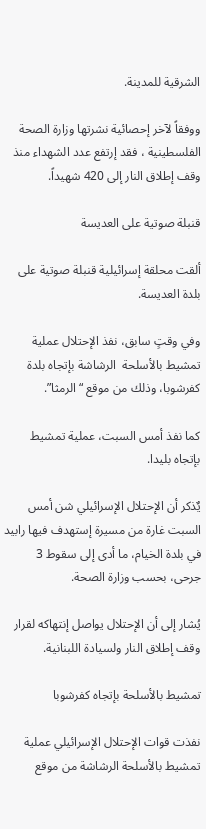الشرقية للمدينة.

ووفقاً لآخر إحصائية نشرتها وزارة الصحة الفلسطينية ، فقد إرتفع عدد الشهداء منذ وقف إطلاق النار إلى 420 شهيداً.

قنبلة صوتية على العديسة

ألقت محلقة إسرائيلية قنبلة صوتية على بلدة العديسة.

وفي وقتٍ سابق، نفذ الإحتلال عملية تمشيط بالأسلحة  الرشاشة بإتجاه بلدة كفرشوبا، وذلك من موقع “الرمثا”.

كما نفذ أمس السبت، عملية تمشيط بإتجاه بليدا.

يٌذكر أن الإحتلال الإسرائيلي شن أمس السبت غارة من مسيرة إستهدف فيها رابيد في بلدة الخيام، ما أدى إلى سقوط 3 جرحى، بحسب وزارة الصحة.

يُشار إلى أن الإحتلال يواصل إنتهاكه لقرار وقف إطلاق النار ولسيادة اللبنانية.

تمشيط بالأسلحة بإتجاه كفرشوبا

نفذت قوات الإحتلال الإسرائيلي عملية تمشيط بالأسلحة الرشاشة من موقع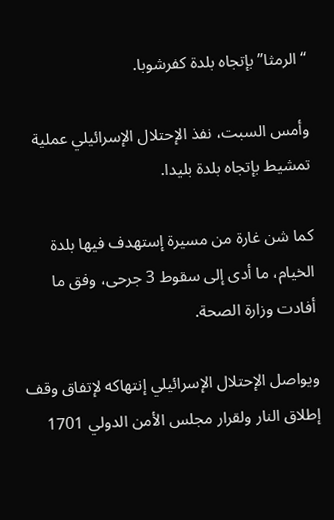“الرمثا” بإتجاه بلدة كفرشوبا.

وأمس السبت، نفذ الإحتلال الإسرائيلي عملية تمشيط بإتجاه بلدة بليدا.

كما شن غارة من مسيرة إستهدف فيها بلدة الخيام، ما أدى إلى سقوط 3 جرحى، وفق ما أفادت وزارة الصحة.

ويواصل الإحتلال الإسرائيلي إنتهاكه لإتفاق وقف إطلاق النار ولقرار مجلس الأمن الدولي 1701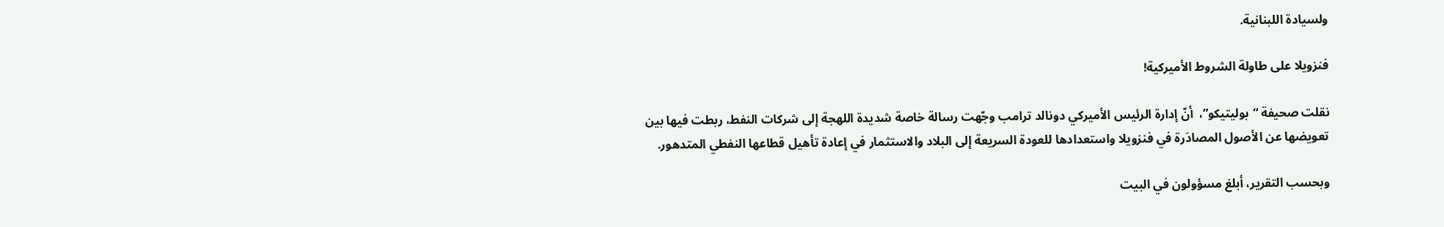ولسيادة اللبنانية.

فنزويلا على طاولة الشروط الأميركية!

نقلت صحيفة “بوليتيكو”،  أنّ إدارة الرئيس الأميركي دونالد ترامب وجّهت رسالة خاصة شديدة اللهجة إلى شركات النفط، ربطت فيها بين تعويضها عن الأصول المصادَرة في فنزويلا واستعدادها للعودة السريعة إلى البلاد والاستثمار في إعادة تأهيل قطاعها النفطي المتدهور.

وبحسب التقرير، أبلغ مسؤولون في البيت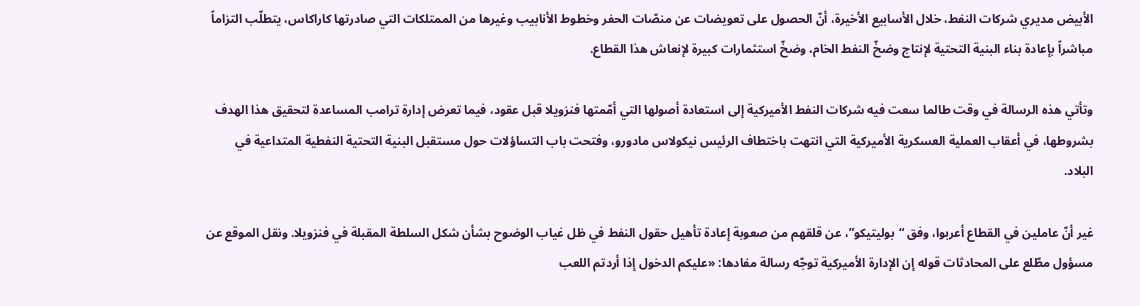الأبيض مديري شركات النفط، خلال الأسابيع الأخيرة، أنّ الحصول على تعويضات عن منصّات الحفر وخطوط الأنابيب وغيرها من الممتلكات التي صادرتها كاراكاس، يتطلّب التزاماً مباشراً بإعادة بناء البنية التحتية لإنتاج وضخّ النفط الخام، وضخّ استثمارات كبيرة لإنعاش هذا القطاع.

وتأتي هذه الرسالة في وقت طالما سعت فيه شركات النفط الأميركية إلى استعادة أصولها التي أمّمتها فنزويلا قبل عقود، فيما تعرض إدارة ترامب المساعدة لتحقيق هذا الهدف بشروطها، في أعقاب العملية العسكرية الأميركية التي انتهت باختطاف الرئيس نيكولاس مادورو، وفتحت باب التساؤلات حول مستقبل البنية التحتية النفطية المتداعية في البلاد.

غير أنّ عاملين في القطاع أعربوا، وفق “بوليتيكو”، عن قلقهم من صعوبة إعادة تأهيل حقول النفط في ظل غياب الوضوح بشأن شكل السلطة المقبلة في فنزويلا. ونقل الموقع عن مسؤول مطّلع على المحادثات قوله إن الإدارة الأميركية توجّه رسالة مفادها: «عليكم الدخول إذا أردتم اللعب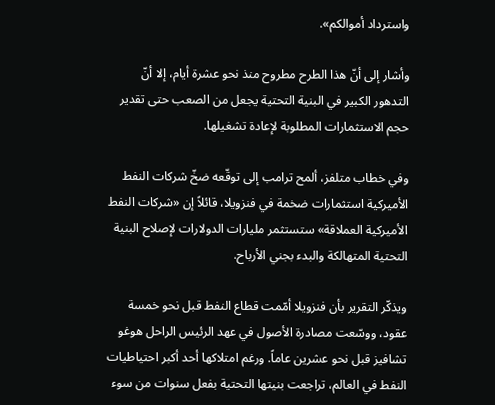واسترداد أموالكم».

وأشار إلى أنّ هذا الطرح مطروح منذ نحو عشرة أيام، إلا أنّ التدهور الكبير في البنية التحتية يجعل من الصعب حتى تقدير حجم الاستثمارات المطلوبة لإعادة تشغيلها.

وفي خطاب متلفز، ألمح ترامب إلى توقّعه ضخّ شركات النفط الأميركية استثمارات ضخمة في فنزويلا، قائلاً إن «شركات النفط الأميركية العملاقة» ستستثمر مليارات الدولارات لإصلاح البنية التحتية المتهالكة والبدء بجني الأرباح.

ويذكّر التقرير بأن فنزويلا أمّمت قطاع النفط قبل نحو خمسة عقود، ووسّعت مصادرة الأصول في عهد الرئيس الراحل هوغو تشافيز قبل نحو عشرين عاماً. ورغم امتلاكها أحد أكبر احتياطيات النفط في العالم، تراجعت بنيتها التحتية بفعل سنوات من سوء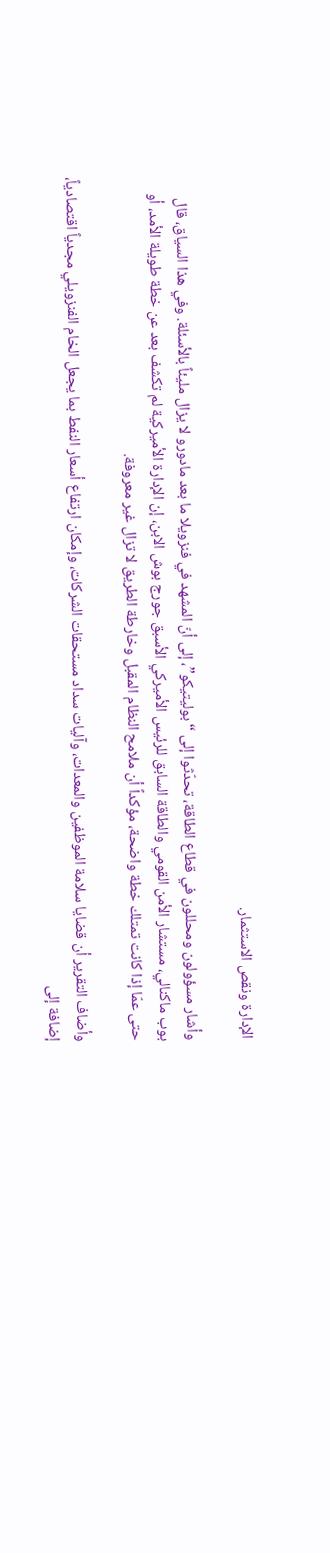الإدارة ونقص الاستثمار.

وأشار مسؤولون ومحللون في قطاع الطاقة، تحدّثوا إلى “بوليتيكو”، إلى أنّ المشهد في فنزويلا ما بعد مادورو لا يزال مليئاً بالأسئلة. وفي هذا السياق، قال بوب ماكنالي، مستشار الأمن القومي والطاقة السابق للرئيس الأميركي الأسبق جورج بوش الابن، إن الإدارة الأميركية لم تكشف بعد عن خطة طويلة الأمد، أو حتى عمّا إذا كانت تمتلك خطة واضحة، مؤكداً أن ملامح النظام المقبل وخارطة الطريق لا تزال غير معروفة.

وأضاف التقرير أن قضايا سلامة الموظفين والمعدات، وآليات سداد مستحقات الشركات، وإمكان ارتفاع أسعار النفط بما يجعل الخام الفنزويلي مجدياً اقتصادياً، إضافة إلى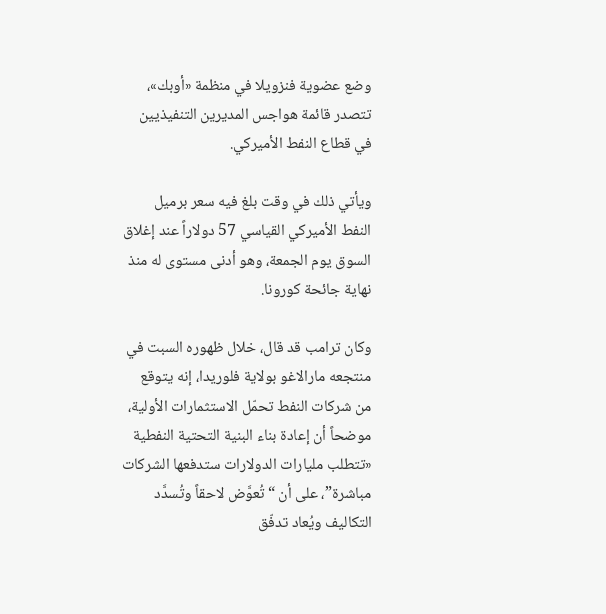وضع عضوية فنزويلا في منظمة «أوبك»، تتصدر قائمة هواجس المديرين التنفيذيين في قطاع النفط الأميركي.

ويأتي ذلك في وقت بلغ فيه سعر برميل النفط الأميركي القياسي 57 دولاراً عند إغلاق السوق يوم الجمعة، وهو أدنى مستوى له منذ نهاية جائحة كورونا.

وكان ترامب قد قال، خلال ظهوره السبت في منتجعه مارالاغو بولاية فلوريدا، إنه يتوقع من شركات النفط تحمّل الاستثمارات الأولية، موضحاً أن إعادة بناء البنية التحتية النفطية «تتطلب مليارات الدولارات ستدفعها الشركات مباشرة”، على أن “تُعوَّض لاحقاً وتُسدَّد التكاليف ويُعاد تدفّق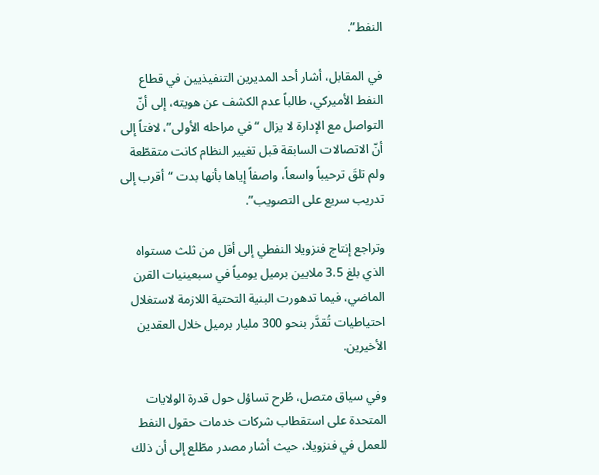النفط”.

في المقابل، أشار أحد المديرين التنفيذيين في قطاع النفط الأميركي، طالباً عدم الكشف عن هويته، إلى أنّ التواصل مع الإدارة لا يزال “في مراحله الأولى”، لافتاً إلى أنّ الاتصالات السابقة قبل تغيير النظام كانت متقطّعة ولم تلقَ ترحيباً واسعاً، واصفاً إياها بأنها بدت “أقرب إلى تدريب سريع على التصويب”.

وتراجع إنتاج فنزويلا النفطي إلى أقل من ثلث مستواه الذي بلغ 3.5 ملايين برميل يومياً في سبعينيات القرن الماضي، فيما تدهورت البنية التحتية اللازمة لاستغلال احتياطيات تُقدَّر بنحو 300 مليار برميل خلال العقدين الأخيرين.

وفي سياق متصل، طُرح تساؤل حول قدرة الولايات المتحدة على استقطاب شركات خدمات حقول النفط للعمل في فنزويلا، حيث أشار مصدر مطّلع إلى أن ذلك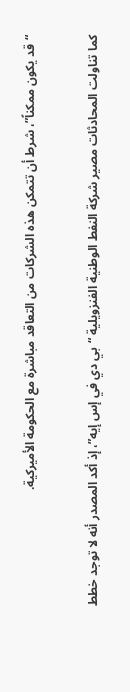“قد يكون ممكناً”، شرط أن تتمكن هذه الشركات من التعاقد مباشرة مع الحكومة الأميركية.

كما تناولت المحادثات مصير شركة النفط الوطنية الفنزويلية “بي دي في إس إيه”، إذ أكد المصدر أنه لا توجد خطط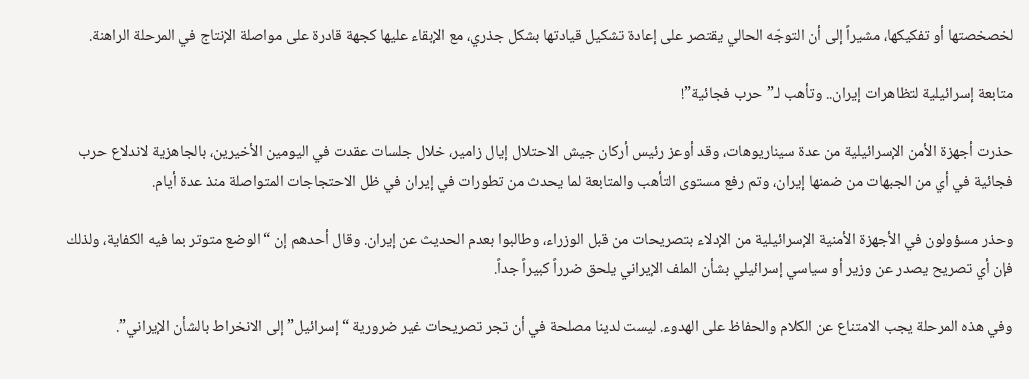لخصخصتها أو تفكيكها، مشيراً إلى أن التوجّه الحالي يقتصر على إعادة تشكيل قيادتها بشكل جذري، مع الإبقاء عليها كجهة قادرة على مواصلة الإنتاج في المرحلة الراهنة.

متابعة إسرائيلية لتظاهرات إيران.. وتأهب لـ”حرب فجائية”!

حذرت أجهزة الأمن الإسرائيلية من عدة سيناريوهات، وقد أوعز رئيس أركان جيش الاحتلال إيال زامير، خلال جلسات عقدت في اليومين الأخيرين، بالجاهزية لاندلاع حرب فجائية في أي من الجبهات من ضمنها إيران، وتم رفع مستوى التأهب والمتابعة لما يحدث من تطورات في إيران في ظل الاحتجاجات المتواصلة منذ عدة أيام.

وحذر مسؤولون في الأجهزة الأمنية الإسرائيلية من الإدلاء بتصريحات من قبل الوزراء، وطالبوا بعدم الحديث عن إيران. وقال أحدهم إن “الوضع متوتر بما فيه الكفاية، ولذلك فإن أي تصريح يصدر عن وزير أو سياسي إسرائيلي بشأن الملف الإيراني يلحق ضرراً كبيراً جداً.

وفي هذه المرحلة يجب الامتناع عن الكلام والحفاظ على الهدوء. ليست لدينا مصلحة في أن تجر تصريحات غير ضرورية “إسرائيل” إلى الانخراط بالشأن الإيراني”.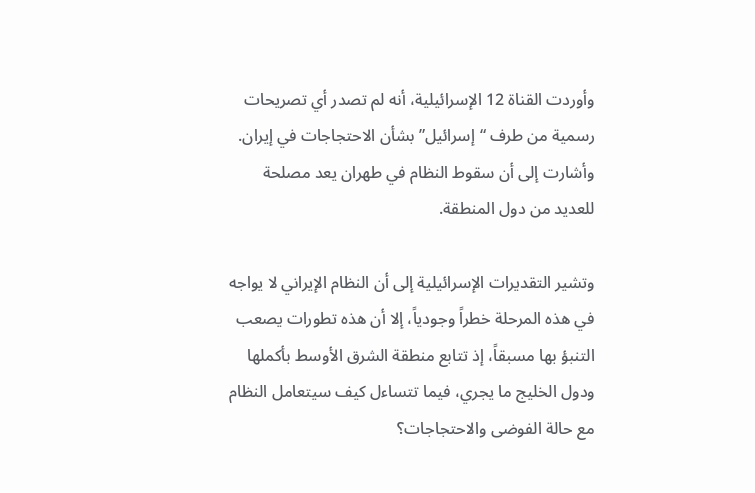وأوردت القناة 12 الإسرائيلية، أنه لم تصدر أي تصريحات رسمية من طرف “إسرائيل” بشأن الاحتجاجات في إيران. وأشارت إلى أن سقوط النظام في طهران يعد مصلحة للعديد من دول المنطقة.

وتشير التقديرات الإسرائيلية إلى أن النظام الإيراني لا يواجه في هذه المرحلة خطراً وجودياً، إلا أن هذه تطورات يصعب التنبؤ بها مسبقاً، إذ تتابع منطقة الشرق الأوسط بأكملها ودول الخليج ما يجري، فيما تتساءل كيف سيتعامل النظام مع حالة الفوضى والاحتجاجات؟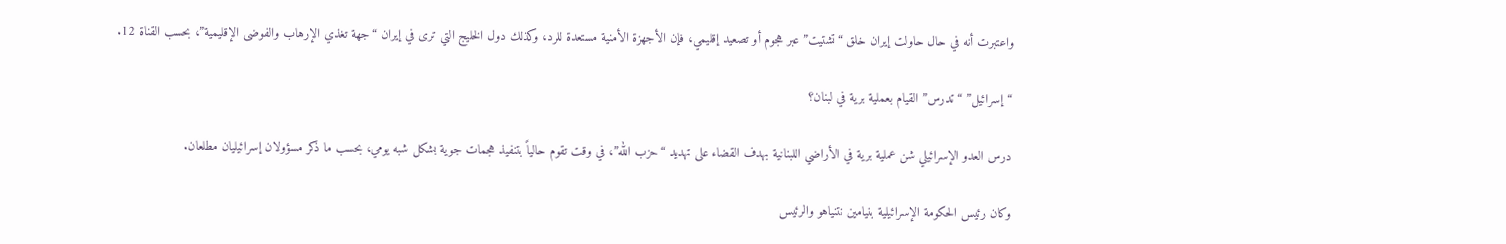واعتبرت أنه في حال حاولت إيران خلق “تشتيت” عبر هجوم أو تصعيد إقليمي، فإن الأجهزة الأمنية مستعدة للرد، وكذلك دول الخليج التي ترى في إيران “جهة تغذي الإرهاب والفوضى الإقليمية”، بحسب القناة 12.

“إسرائيل” “تدرس” القيام بعملية برية في لبنان؟

درس العدو الإسرائيلي شن عملية برية في الأراضي اللبنانية بهدف القضاء على تهديد “حزب الله”، في وقت تقوم حالياً بتنفيذ هجمات جوية بشكل شبه يومي، بحسب ما ذكر مسؤولان إسرائيليان مطلعان.

وكان رئيس الحكومة الإسرائيلية بنيامين نتنياهو والرئيس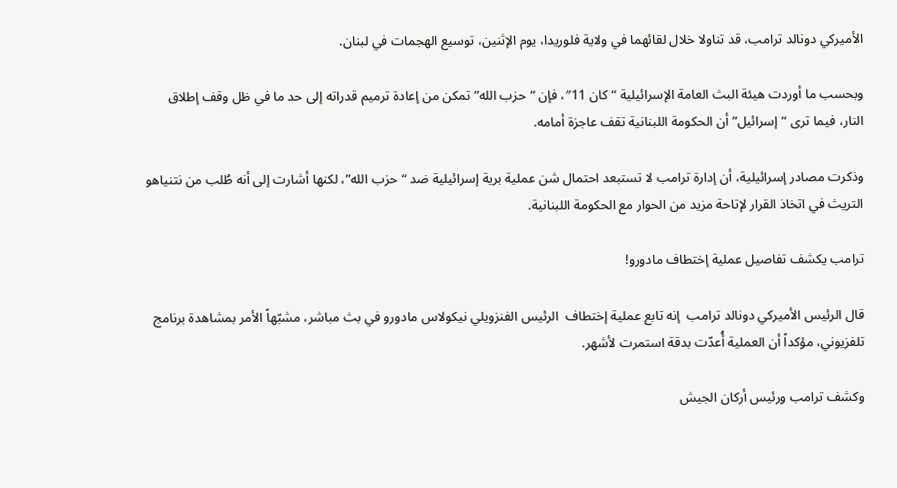الأميركي دونالد ترامب، قد تناولا خلال لقائهما في ولاية فلوريدا، يوم الإثنين، توسيع الهجمات في لبنان.

وبحسب ما أوردت هيئة البث العامة الإسرائيلية “كان 11″، فإن “حزب الله” تمكن من إعادة ترميم قدراته إلى حد ما في ظل وقف إطلاق النار، فيما ترى “إسرائيل” أن الحكومة اللبنانية تقف عاجزة أمامه.

وذكرت مصادر إسرائيلية، أن إدارة ترامب لا تستبعد احتمال شن عملية برية إسرائيلية ضد “حزب الله”، لكنها أشارت إلى أنه طُلب من نتنياهو التريث في اتخاذ القرار لإتاحة مزيد من الحوار مع الحكومة اللبنانية.

ترامب يكشف تفاصيل عملية إختطاف مادورو!

قال الرئيس الأميركي دونالد ترامب  إنه تابع عملية إختطاف  الرئيس الفنزويلي نيكولاس مادورو في بث مباشر، مشبّهاً الأمر بمشاهدة برنامج تلفزيوني، مؤكداً أن العملية أُعدّت بدقة استمرت لأشهر.

وكشف ترامب ورئيس أركان الجيش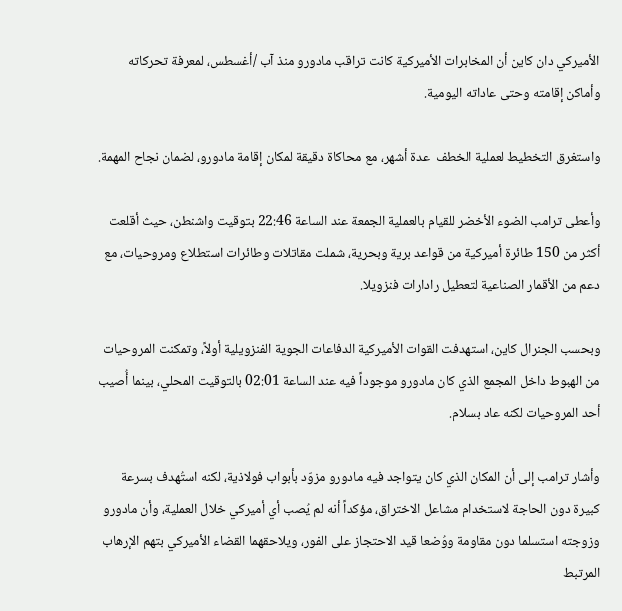الأميركي دان كاين أن المخابرات الأميركية كانت تراقب مادورو منذ آب /أغسطس، لمعرفة تحركاته وأماكن إقامته وحتى عاداته اليومية.

واستغرق التخطيط لعملية الخطف  عدة أشهر، مع محاكاة دقيقة لمكان إقامة مادورو، لضمان نجاح المهمة.

وأعطى ترامب الضوء الأخضر للقيام بالعملية الجمعة عند الساعة 22:46 بتوقيت واشنطن، حيث أقلعت أكثر من 150 طائرة أميركية من قواعد برية وبحرية، شملت مقاتلات وطائرات استطلاع ومروحيات، مع دعم من الأقمار الصناعية لتعطيل رادارات فنزويلا.

وبحسب الجنرال كاين، استهدفت القوات الأميركية الدفاعات الجوية الفنزويلية أولاً، وتمكنت المروحيات من الهبوط داخل المجمع الذي كان مادورو موجوداً فيه عند الساعة 02:01 بالتوقيت المحلي، بينما أُصيب أحد المروحيات لكنه عاد بسلام.

وأشار ترامب إلى أن المكان الذي كان يتواجد فيه مادورو مزوّد بأبواب فولاذية، لكنه استُهدف بسرعة كبيرة دون الحاجة لاستخدام مشاعل الاختراق، مؤكداً أنه لم يُصب أي أميركي خلال العملية، وأن مادورو وزوجته استسلما دون مقاومة ووُضعا قيد الاحتجاز على الفور، ويلاحقهما القضاء الأميركي بتهم الإرهاب المرتبط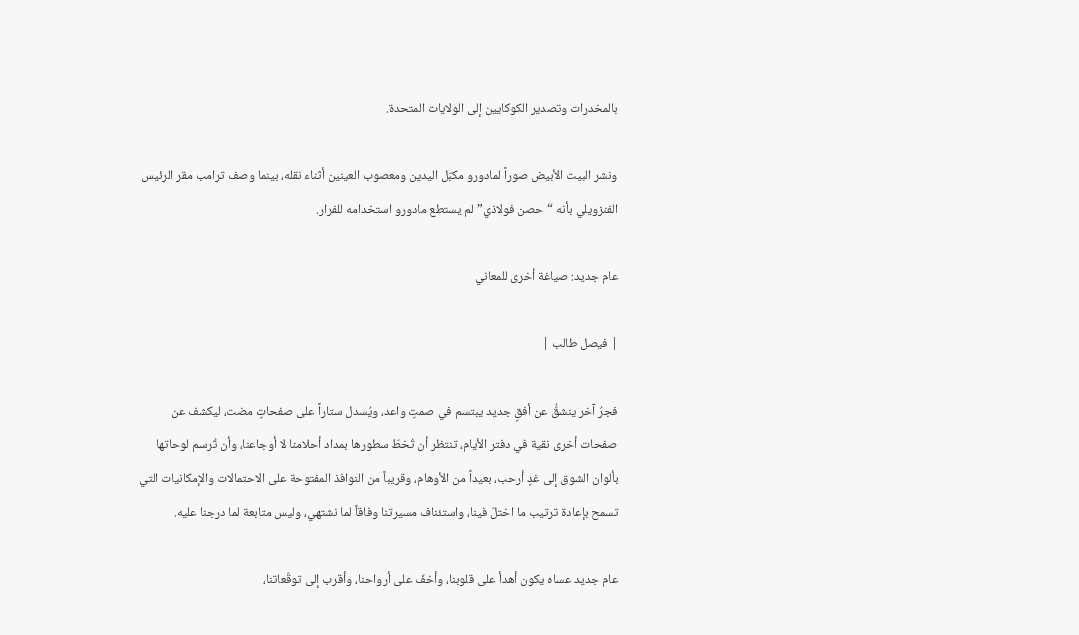بالمخدرات وتصدير الكوكايين إلى الولايات المتحدة.

ونشر البيت الأبيض صوراً لمادورو مكبّل اليدين ومعصوب العينين أثناء نقله، بينما وصف ترامب مقر الرئيس الفنزويلي بأنه “حصن فولاذي” لم يستطع مادورو استخدامه للفرار.

عام جديد: صياغة أخرى للمعاني

| فيصل طالب |

فجرُ آخر ينشقُّ عن أفقٍ جديد يبتسم في صمتٍ واعد، ويُسدل ستاراً على صفحاتٍ مضت، ليكشف عن صفحات أخرى نقية في دفتر الأيام، تنتظر أن تُخطّ سطورها بمداد أحلامنا لا أوجاعنا، وأن تُرسم لوحاتها بألوان الشوق إلى غدٍ أرحب، بعيداً من الأوهام، وقريباً من النوافذ المفتوحة على الاحتمالات والإمكانيات التي تسمح بإعادة ترتيب ما اختلّ فينا، واستئناف مسيرتنا وفاقاً لما نشتهي، وليس متابعة لما درجنا عليه.

عام جديد عساه يكون أهدأ على قلوبنا، وأخفّ على أرواحنا، وأقرب إلى توقّعاتنا،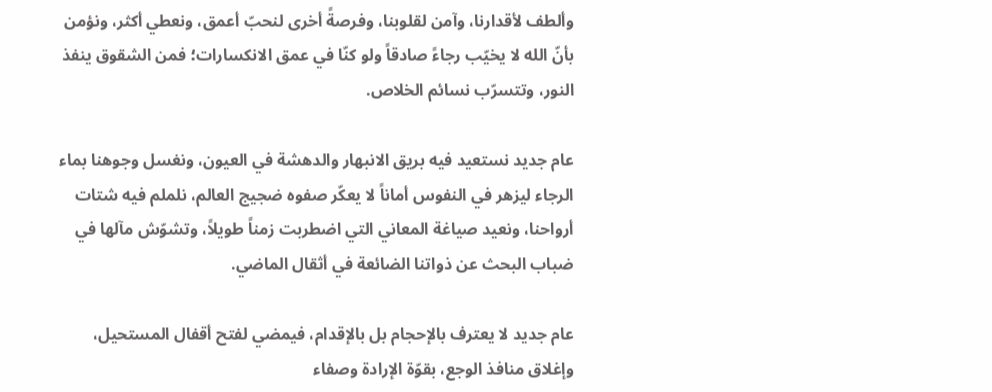وألطف لأقدارنا، وآمن لقلوبنا، وفرصةً أخرى لنحبّ أعمق، ونعطي أكثر، ونؤمن بأنّ الله لا يخيّب رجاءً صادقاً ولو كنّا في عمق الانكسارات؛ فمن الشقوق ينفذ النور، وتتسرّب نسائم الخلاص.

عام جديد نستعيد فيه بريق الانبهار والدهشة في العيون، ونغسل وجوهنا بماء الرجاء ليزهر في النفوس أماناً لا يعكّر صفوه ضجيج العالم، نلملم فيه شتات أرواحنا، ونعيد صياغة المعاني التي اضطربت زمناً طويلاً، وتشوّش مآلها في ضباب البحث عن ذواتنا الضائعة في أثقال الماضي.

عام جديد لا يعترف بالإحجام بل بالإقدام، فيمضي لفتح أقفال المستحيل، وإغلاق منافذ الوجع، بقوّة الإرادة وصفاء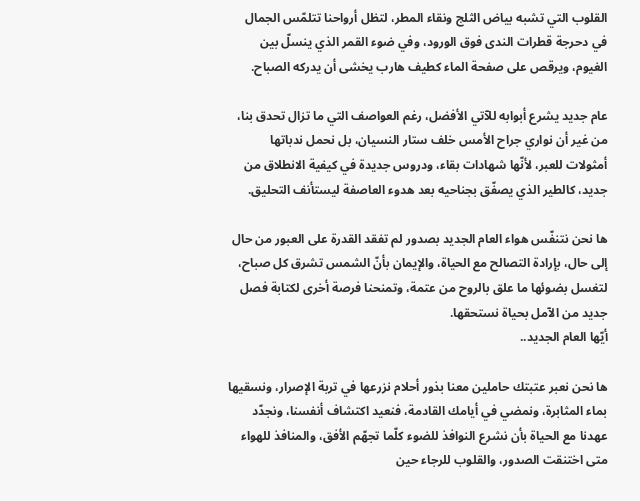القلوب التي تشبه بياض الثلج ونقاء المطر، لتظل أرواحنا تتلمّس الجمال في دحرجة قطرات الندى فوق الورود، وفي ضوء القمر الذي ينسلّ بين الغيوم، ويرقص على صفحة الماء كطيف هارب يخشى أن يدركه الصباح.

عام جديد يشرع أبوابه للآتي الأفضل، رغم العواصف التي ما تزال تحدق بنا، من غير أن نواري جراح الأمس خلف ستار النسيان، بل نحمل ندباتها أمثولات للعبر، لأنّها شهادات بقاء، ودروس جديدة في كيفية الانطلاق من جديد، كالطير الذي يصفّق بجناحيه بعد هدوء العاصفة ليستأنف التحليق.

ها نحن نتنفّس هواء العام الجديد بصدور لم تفقد القدرة على العبور من حال إلى حال، بإرادة التصالح مع الحياة، والإيمان بأنّ الشمس تشرق كل صباح، لتغسل بضوئها ما علق بالروح من عتمة، وتمنحنا فرصة أخرى لكتابة فصل جديد من الآمل بحياة نستحقها.
أيّها العام الجديد..

ها نحن نعبر عتبتك حاملين معنا بذور أحلام نزرعها في تربة الإصرار، ونسقيها بماء المثابرة، ونمضي في أيامك القادمة، فنعيد اكتشاف أنفسنا، ونجدّد عهدنا مع الحياة بأن نشرع النوافذ للضوء كلّما تجهّم الأفق، والمنافذ للهواء متى اختنقت الصدور، والقلوب للرجاء حين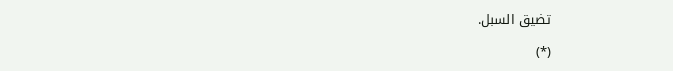تضيق السبل.

(*)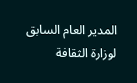المدير العام السابق لوزارة الثقافة